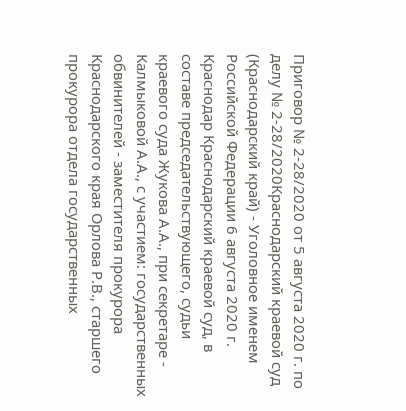Приговор № 2-28/2020 от 5 августа 2020 г. по делу № 2-28/2020Краснодарский краевой суд (Краснодарский край) - Уголовное именем Российской Федерации 6 августа 2020 г. Краснодар Краснодарский краевой суд, в составе председательствующего, судьи краевого суда Жукова А.А., при секретаре - Калмыковой А.А., с участием: государственных обвинителей - заместителя прокурора Краснодарского края Орлова Р.В., старшего прокурора отдела государственных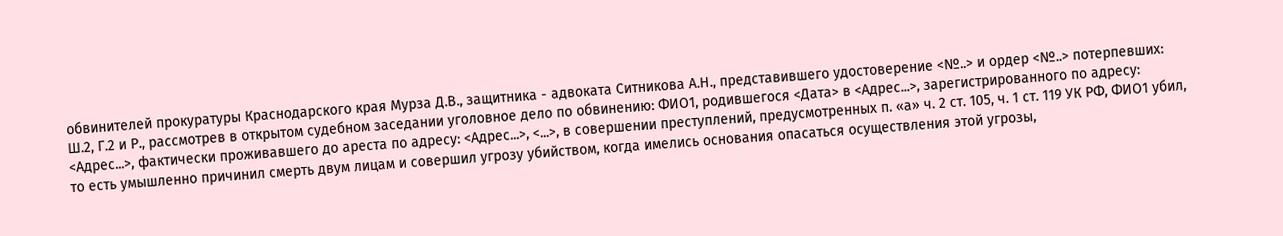обвинителей прокуратуры Краснодарского края Мурза Д.В., защитника - адвоката Ситникова А.Н., представившего удостоверение <№..> и ордер <№..> потерпевших: Ш.2, Г.2 и Р., рассмотрев в открытом судебном заседании уголовное дело по обвинению: ФИО1, родившегося <Дата> в <Адрес...>, зарегистрированного по адресу: <Адрес...>, фактически проживавшего до ареста по адресу: <Адрес...>, <...>, в совершении преступлений, предусмотренных п. «а» ч. 2 ст. 105, ч. 1 ст. 119 УК РФ, ФИО1 убил, то есть умышленно причинил смерть двум лицам и совершил угрозу убийством, когда имелись основания опасаться осуществления этой угрозы,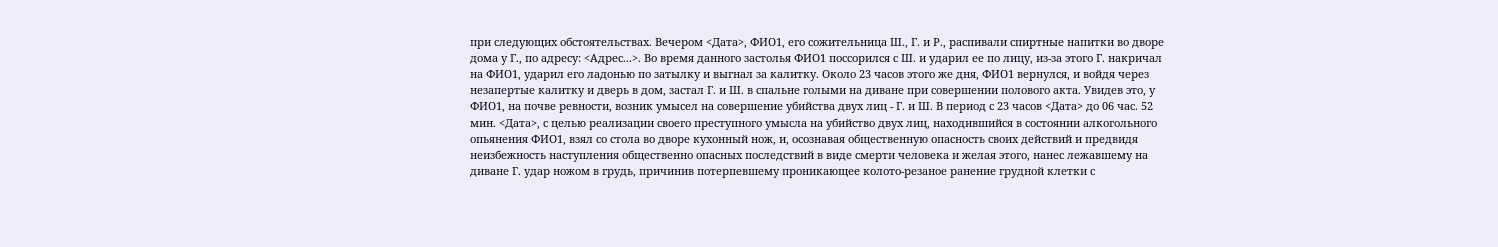при следующих обстоятельствах. Вечером <Дата>, ФИО1, его сожительница Ш., Г. и Р., распивали спиртные напитки во дворе дома у Г., по адресу: <Адрес...>. Во время данного застолья ФИО1 поссорился с Ш. и ударил ее по лицу, из-за этого Г. накричал на ФИО1, ударил его ладонью по затылку и выгнал за калитку. Около 23 часов этого же дня, ФИО1 вернулся, и войдя через незапертые калитку и дверь в дом, застал Г. и Ш. в спальне голыми на диване при совершении полового акта. Увидев это, у ФИО1, на почве ревности, возник умысел на совершение убийства двух лиц - Г. и Ш. В период с 23 часов <Дата> до 06 час. 52 мин. <Дата>, с целью реализации своего преступного умысла на убийство двух лиц, находившийся в состоянии алкогольного опьянения ФИО1, взял со стола во дворе кухонный нож, и, осознавая общественную опасность своих действий и предвидя неизбежность наступления общественно опасных последствий в виде смерти человека и желая этого, нанес лежавшему на диване Г. удар ножом в грудь, причинив потерпевшему проникающее колото-резаное ранение грудной клетки с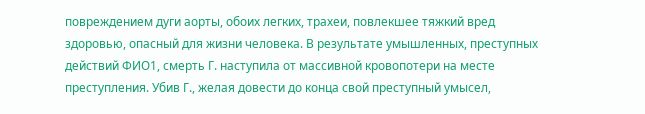повреждением дуги аорты, обоих легких, трахеи, повлекшее тяжкий вред здоровью, опасный для жизни человека. В результате умышленных, преступных действий ФИО1, смерть Г. наступила от массивной кровопотери на месте преступления. Убив Г., желая довести до конца свой преступный умысел,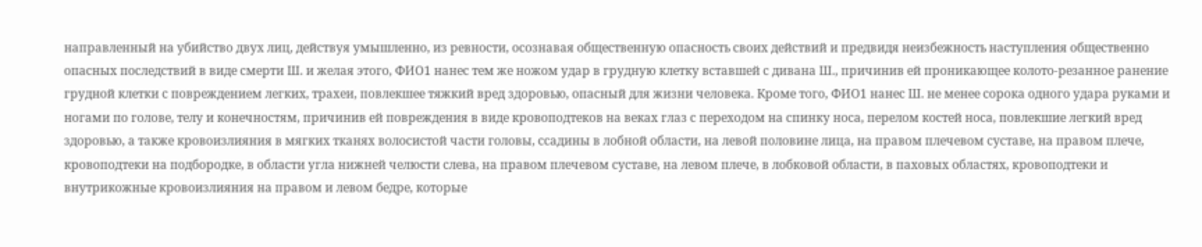направленный на убийство двух лиц, действуя умышленно, из ревности, осознавая общественную опасность своих действий и предвидя неизбежность наступления общественно опасных последствий в виде смерти Ш. и желая этого, ФИО1 нанес тем же ножом удар в грудную клетку вставшей с дивана Ш., причинив ей проникающее колото-резанное ранение грудной клетки с повреждением легких, трахеи, повлекшее тяжкий вред здоровью, опасный для жизни человека. Кроме того, ФИО1 нанес Ш. не менее сорока одного удара руками и ногами по голове, телу и конечностям, причинив ей повреждения в виде кровоподтеков на веках глаз с переходом на спинку носа, перелом костей носа, повлекшие легкий вред здоровью, а также кровоизлияния в мягких тканях волосистой части головы, ссадины в лобной области, на левой половине лица, на правом плечевом суставе, на правом плече, кровоподтеки на подбородке, в области угла нижней челюсти слева, на правом плечевом суставе, на левом плече, в лобковой области, в паховых областях, кровоподтеки и внутрикожные кровоизлияния на правом и левом бедре, которые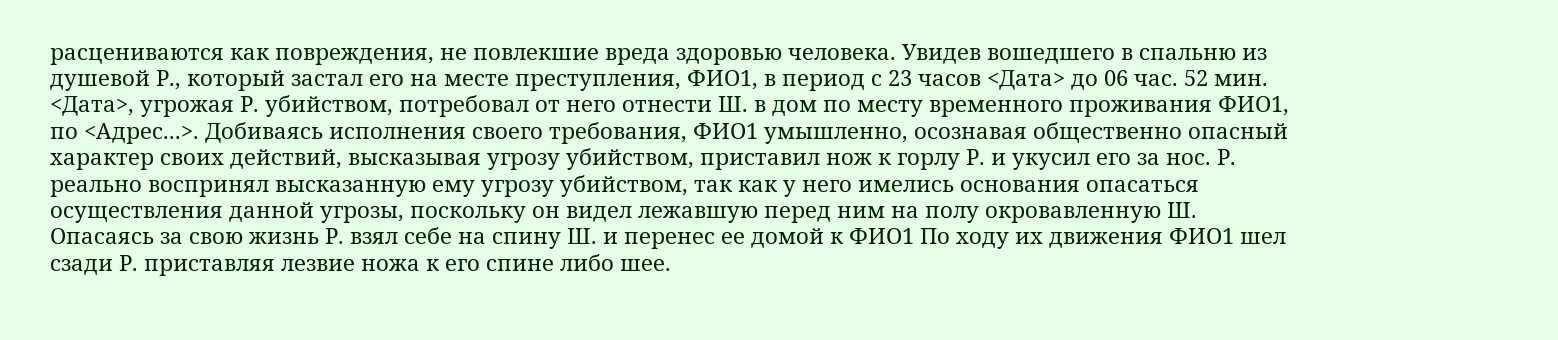расцениваются как повреждения, не повлекшие вреда здоровью человека. Увидев вошедшего в спальню из душевой Р., который застал его на месте преступления, ФИО1, в период с 23 часов <Дата> до 06 час. 52 мин. <Дата>, угрожая Р. убийством, потребовал от него отнести Ш. в дом по месту временного проживания ФИО1, по <Адрес...>. Добиваясь исполнения своего требования, ФИО1 умышленно, осознавая общественно опасный характер своих действий, высказывая угрозу убийством, приставил нож к горлу Р. и укусил его за нос. Р. реально воспринял высказанную ему угрозу убийством, так как у него имелись основания опасаться осуществления данной угрозы, поскольку он видел лежавшую перед ним на полу окровавленную Ш. Опасаясь за свою жизнь Р. взял себе на спину Ш. и перенес ее домой к ФИО1 По ходу их движения ФИО1 шел сзади Р. приставляя лезвие ножа к его спине либо шее.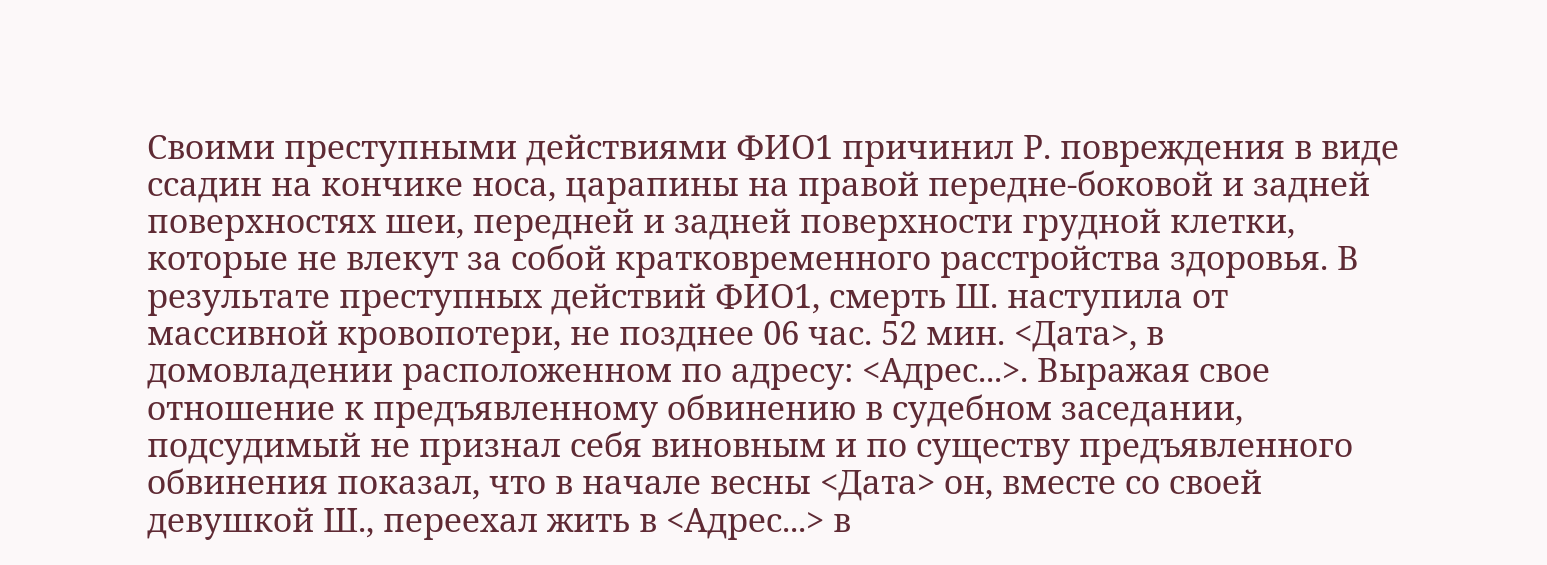Своими преступными действиями ФИО1 причинил Р. повреждения в виде ссадин на кончике носа, царапины на правой передне-боковой и задней поверхностях шеи, передней и задней поверхности грудной клетки, которые не влекут за собой кратковременного расстройства здоровья. В результате преступных действий ФИО1, смерть Ш. наступила от массивной кровопотери, не позднее 06 час. 52 мин. <Дата>, в домовладении расположенном по адресу: <Адрес...>. Выражая свое отношение к предъявленному обвинению в судебном заседании, подсудимый не признал себя виновным и по существу предъявленного обвинения показал, что в начале весны <Дата> он, вместе со своей девушкой Ш., переехал жить в <Адрес...> в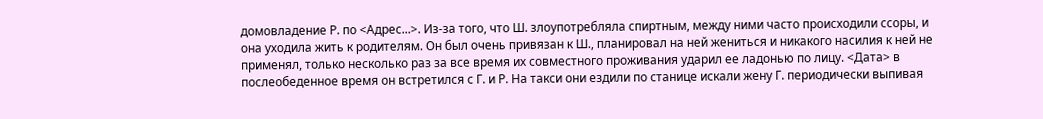домовладение Р. по <Адрес...>. Из-за того, что Ш. злоупотребляла спиртным, между ними часто происходили ссоры, и она уходила жить к родителям. Он был очень привязан к Ш., планировал на ней жениться и никакого насилия к ней не применял, только несколько раз за все время их совместного проживания ударил ее ладонью по лицу. <Дата> в послеобеденное время он встретился с Г. и Р. На такси они ездили по станице искали жену Г. периодически выпивая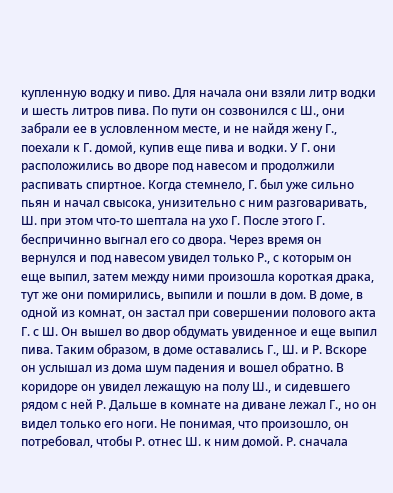купленную водку и пиво. Для начала они взяли литр водки и шесть литров пива. По пути он созвонился с Ш., они забрали ее в условленном месте, и не найдя жену Г., поехали к Г. домой, купив еще пива и водки. У Г. они расположились во дворе под навесом и продолжили распивать спиртное. Когда стемнело, Г. был уже сильно пьян и начал свысока, унизительно с ним разговаривать, Ш. при этом что-то шептала на ухо Г. После этого Г. беспричинно выгнал его со двора. Через время он вернулся и под навесом увидел только Р., с которым он еще выпил, затем между ними произошла короткая драка, тут же они помирились, выпили и пошли в дом. В доме, в одной из комнат, он застал при совершении полового акта Г. с Ш. Он вышел во двор обдумать увиденное и еще выпил пива. Таким образом, в доме оставались Г., Ш. и Р. Вскоре он услышал из дома шум падения и вошел обратно. В коридоре он увидел лежащую на полу Ш., и сидевшего рядом с ней Р. Дальше в комнате на диване лежал Г., но он видел только его ноги. Не понимая, что произошло, он потребовал, чтобы Р. отнес Ш. к ним домой. Р. сначала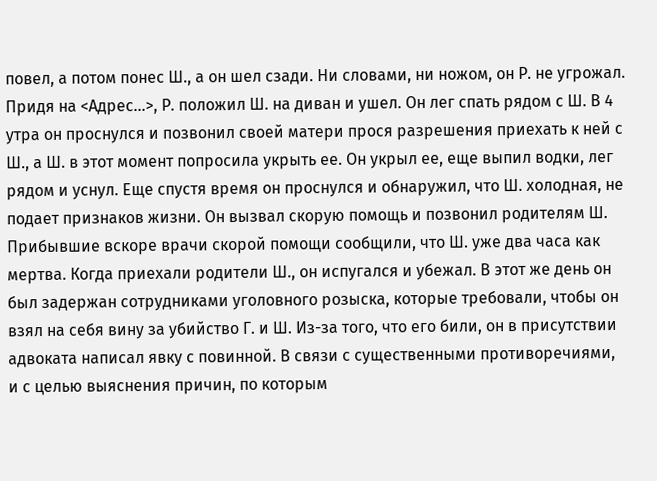повел, а потом понес Ш., а он шел сзади. Ни словами, ни ножом, он Р. не угрожал. Придя на <Адрес...>, Р. положил Ш. на диван и ушел. Он лег спать рядом с Ш. В 4 утра он проснулся и позвонил своей матери прося разрешения приехать к ней с Ш., а Ш. в этот момент попросила укрыть ее. Он укрыл ее, еще выпил водки, лег рядом и уснул. Еще спустя время он проснулся и обнаружил, что Ш. холодная, не подает признаков жизни. Он вызвал скорую помощь и позвонил родителям Ш. Прибывшие вскоре врачи скорой помощи сообщили, что Ш. уже два часа как мертва. Когда приехали родители Ш., он испугался и убежал. В этот же день он был задержан сотрудниками уголовного розыска, которые требовали, чтобы он взял на себя вину за убийство Г. и Ш. Из-за того, что его били, он в присутствии адвоката написал явку с повинной. В связи с существенными противоречиями, и с целью выяснения причин, по которым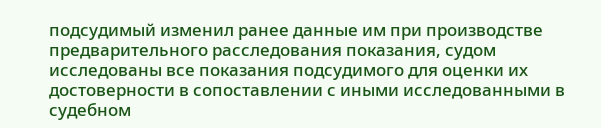подсудимый изменил ранее данные им при производстве предварительного расследования показания, судом исследованы все показания подсудимого для оценки их достоверности в сопоставлении с иными исследованными в судебном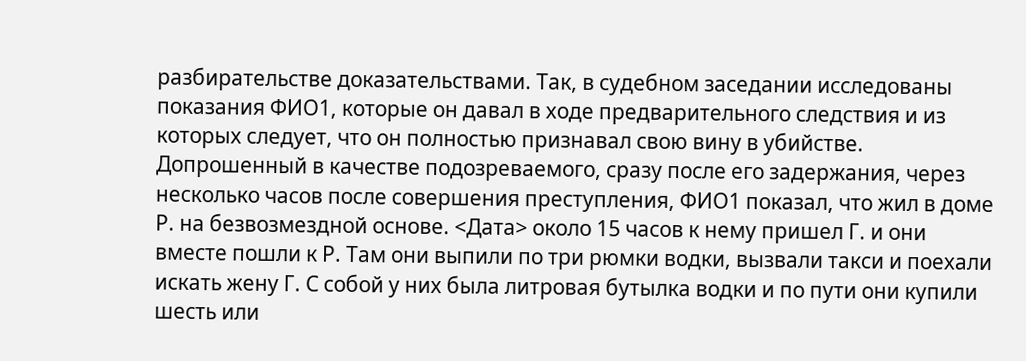разбирательстве доказательствами. Так, в судебном заседании исследованы показания ФИО1, которые он давал в ходе предварительного следствия и из которых следует, что он полностью признавал свою вину в убийстве. Допрошенный в качестве подозреваемого, сразу после его задержания, через несколько часов после совершения преступления, ФИО1 показал, что жил в доме Р. на безвозмездной основе. <Дата> около 15 часов к нему пришел Г. и они вместе пошли к Р. Там они выпили по три рюмки водки, вызвали такси и поехали искать жену Г. С собой у них была литровая бутылка водки и по пути они купили шесть или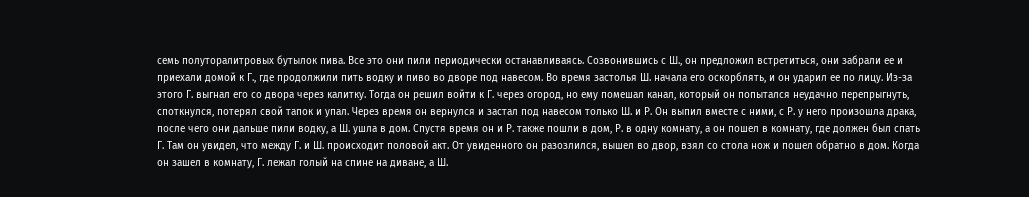семь полуторалитровых бутылок пива. Все это они пили периодически останавливаясь. Созвонившись с Ш., он предложил встретиться, они забрали ее и приехали домой к Г., где продолжили пить водку и пиво во дворе под навесом. Во время застолья Ш. начала его оскорблять, и он ударил ее по лицу. Из-за этого Г. выгнал его со двора через калитку. Тогда он решил войти к Г. через огород, но ему помешал канал, который он попытался неудачно перепрыгнуть, споткнулся, потерял свой тапок и упал. Через время он вернулся и застал под навесом только Ш. и Р. Он выпил вместе с ними, с Р. у него произошла драка, после чего они дальше пили водку, а Ш. ушла в дом. Спустя время он и Р. также пошли в дом, Р. в одну комнату, а он пошел в комнату, где должен был спать Г. Там он увидел, что между Г. и Ш. происходит половой акт. От увиденного он разозлился, вышел во двор, взял со стола нож и пошел обратно в дом. Когда он зашел в комнату, Г. лежал голый на спине на диване, а Ш.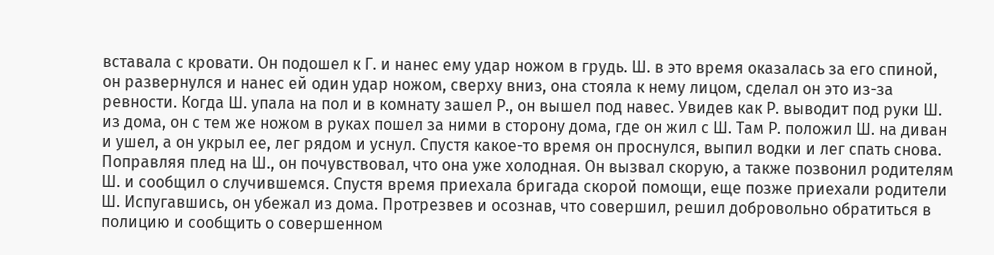вставала с кровати. Он подошел к Г. и нанес ему удар ножом в грудь. Ш. в это время оказалась за его спиной, он развернулся и нанес ей один удар ножом, сверху вниз, она стояла к нему лицом, сделал он это из-за ревности. Когда Ш. упала на пол и в комнату зашел Р., он вышел под навес. Увидев как Р. выводит под руки Ш. из дома, он с тем же ножом в руках пошел за ними в сторону дома, где он жил с Ш. Там Р. положил Ш. на диван и ушел, а он укрыл ее, лег рядом и уснул. Спустя какое-то время он проснулся, выпил водки и лег спать снова. Поправляя плед на Ш., он почувствовал, что она уже холодная. Он вызвал скорую, а также позвонил родителям Ш. и сообщил о случившемся. Спустя время приехала бригада скорой помощи, еще позже приехали родители Ш. Испугавшись, он убежал из дома. Протрезвев и осознав, что совершил, решил добровольно обратиться в полицию и сообщить о совершенном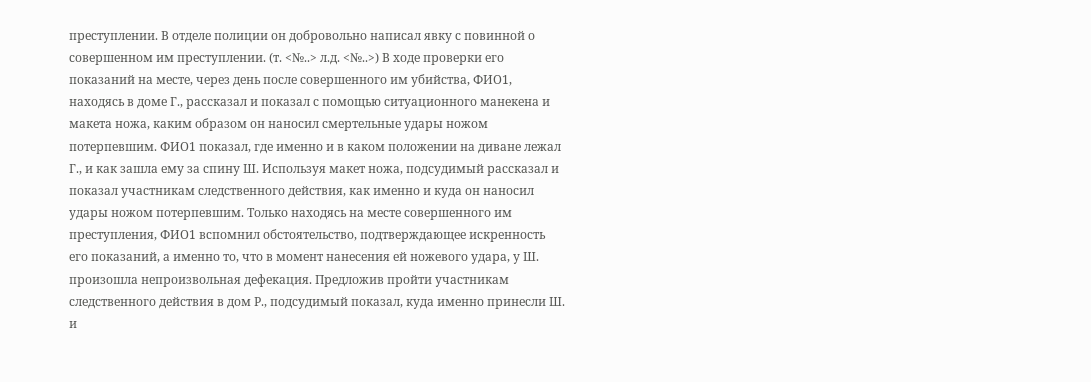преступлении. В отделе полиции он добровольно написал явку с повинной о совершенном им преступлении. (т. <№..> л.д. <№..>) В ходе проверки его показаний на месте, через день после совершенного им убийства, ФИО1, находясь в доме Г., рассказал и показал с помощью ситуационного манекена и макета ножа, каким образом он наносил смертельные удары ножом потерпевшим. ФИО1 показал, где именно и в каком положении на диване лежал Г., и как зашла ему за спину Ш. Используя макет ножа, подсудимый рассказал и показал участникам следственного действия, как именно и куда он наносил удары ножом потерпевшим. Только находясь на месте совершенного им преступления, ФИО1 вспомнил обстоятельство, подтверждающее искренность его показаний, а именно то, что в момент нанесения ей ножевого удара, у Ш. произошла непроизвольная дефекация. Предложив пройти участникам следственного действия в дом Р., подсудимый показал, куда именно принесли Ш. и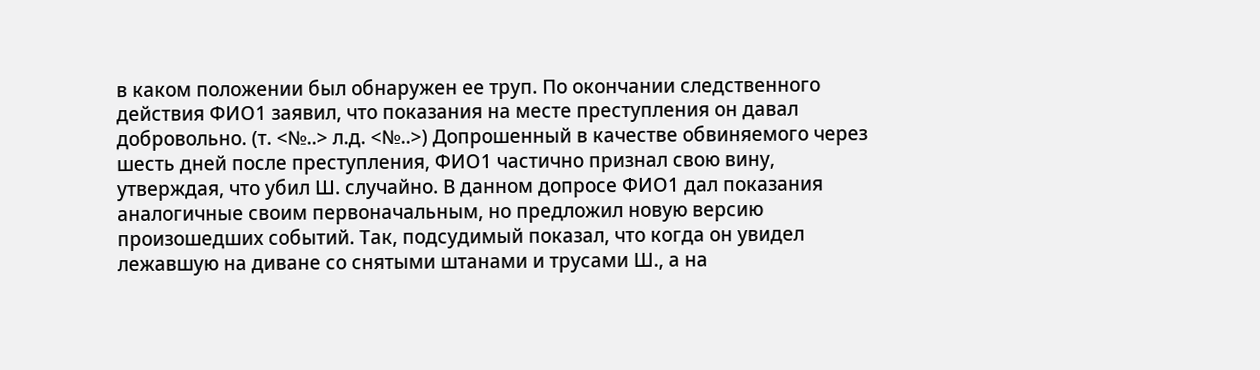в каком положении был обнаружен ее труп. По окончании следственного действия ФИО1 заявил, что показания на месте преступления он давал добровольно. (т. <№..> л.д. <№..>) Допрошенный в качестве обвиняемого через шесть дней после преступления, ФИО1 частично признал свою вину, утверждая, что убил Ш. случайно. В данном допросе ФИО1 дал показания аналогичные своим первоначальным, но предложил новую версию произошедших событий. Так, подсудимый показал, что когда он увидел лежавшую на диване со снятыми штанами и трусами Ш., а на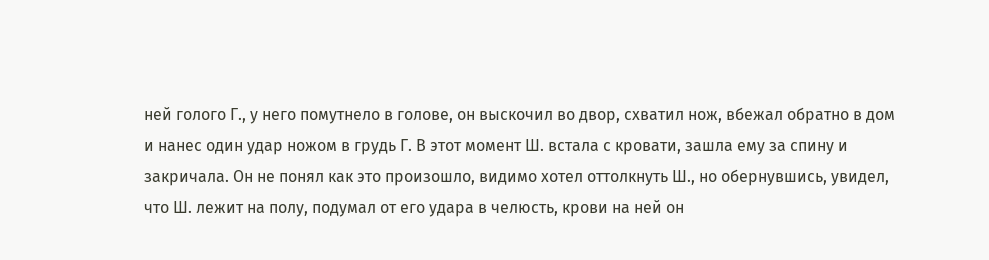ней голого Г., у него помутнело в голове, он выскочил во двор, схватил нож, вбежал обратно в дом и нанес один удар ножом в грудь Г. В этот момент Ш. встала с кровати, зашла ему за спину и закричала. Он не понял как это произошло, видимо хотел оттолкнуть Ш., но обернувшись, увидел, что Ш. лежит на полу, подумал от его удара в челюсть, крови на ней он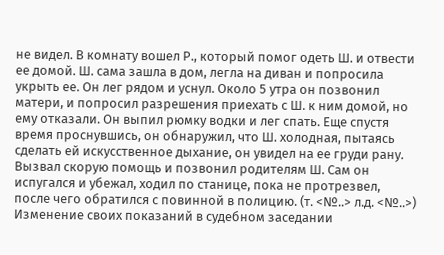не видел. В комнату вошел Р., который помог одеть Ш. и отвести ее домой. Ш. сама зашла в дом, легла на диван и попросила укрыть ее. Он лег рядом и уснул. Около 5 утра он позвонил матери, и попросил разрешения приехать с Ш. к ним домой, но ему отказали. Он выпил рюмку водки и лег спать. Еще спустя время проснувшись, он обнаружил, что Ш. холодная, пытаясь сделать ей искусственное дыхание, он увидел на ее груди рану. Вызвал скорую помощь и позвонил родителям Ш. Сам он испугался и убежал, ходил по станице, пока не протрезвел, после чего обратился с повинной в полицию. (т. <№..> л.д. <№..>) Изменение своих показаний в судебном заседании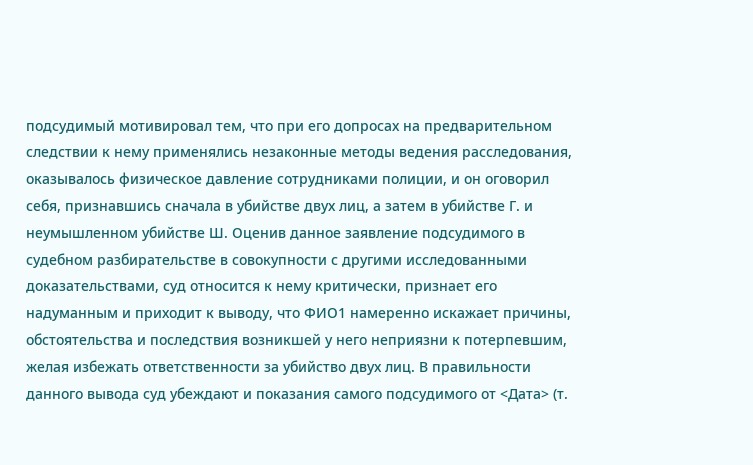подсудимый мотивировал тем, что при его допросах на предварительном следствии к нему применялись незаконные методы ведения расследования, оказывалось физическое давление сотрудниками полиции, и он оговорил себя, признавшись сначала в убийстве двух лиц, а затем в убийстве Г. и неумышленном убийстве Ш. Оценив данное заявление подсудимого в судебном разбирательстве в совокупности с другими исследованными доказательствами, суд относится к нему критически, признает его надуманным и приходит к выводу, что ФИО1 намеренно искажает причины, обстоятельства и последствия возникшей у него неприязни к потерпевшим, желая избежать ответственности за убийство двух лиц. В правильности данного вывода суд убеждают и показания самого подсудимого от <Дата> (т.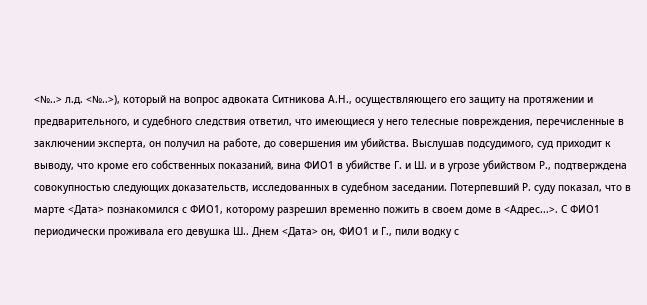<№..> л.д. <№..>), который на вопрос адвоката Ситникова А.Н., осуществляющего его защиту на протяжении и предварительного, и судебного следствия ответил, что имеющиеся у него телесные повреждения, перечисленные в заключении эксперта, он получил на работе, до совершения им убийства. Выслушав подсудимого, суд приходит к выводу, что кроме его собственных показаний, вина ФИО1 в убийстве Г. и Ш. и в угрозе убийством Р., подтверждена совокупностью следующих доказательств, исследованных в судебном заседании. Потерпевший Р. суду показал, что в марте <Дата> познакомился с ФИО1, которому разрешил временно пожить в своем доме в <Адрес...>. С ФИО1 периодически проживала его девушка Ш.. Днем <Дата> он, ФИО1 и Г., пили водку с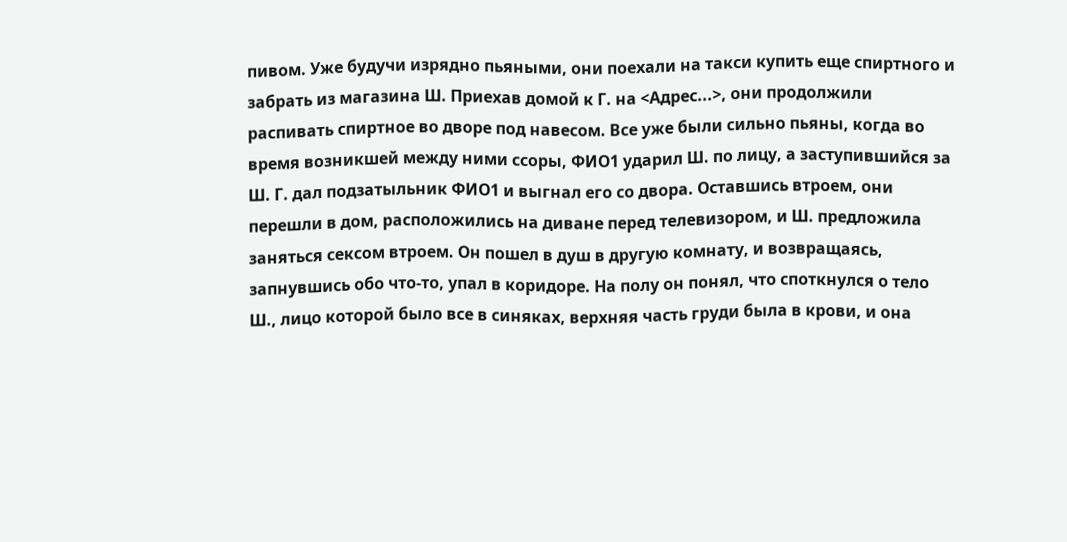пивом. Уже будучи изрядно пьяными, они поехали на такси купить еще спиртного и забрать из магазина Ш. Приехав домой к Г. на <Адрес...>, они продолжили распивать спиртное во дворе под навесом. Все уже были сильно пьяны, когда во время возникшей между ними ссоры, ФИО1 ударил Ш. по лицу, а заступившийся за Ш. Г. дал подзатыльник ФИО1 и выгнал его со двора. Оставшись втроем, они перешли в дом, расположились на диване перед телевизором, и Ш. предложила заняться сексом втроем. Он пошел в душ в другую комнату, и возвращаясь, запнувшись обо что-то, упал в коридоре. На полу он понял, что споткнулся о тело Ш., лицо которой было все в синяках, верхняя часть груди была в крови, и она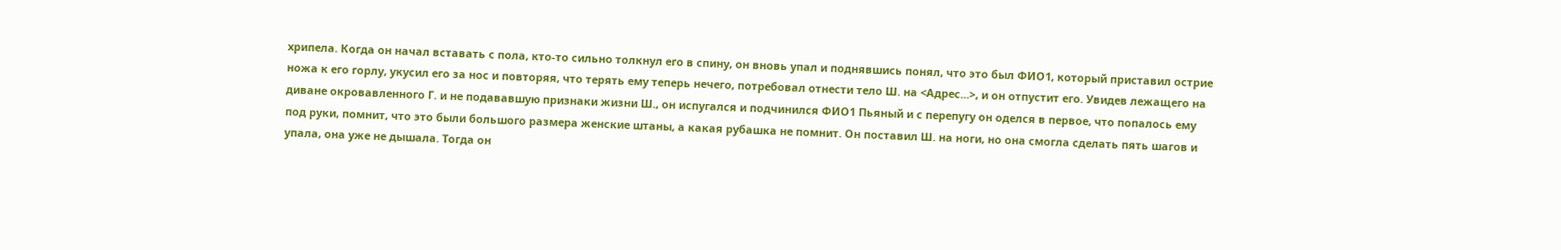хрипела. Когда он начал вставать с пола, кто-то сильно толкнул его в спину, он вновь упал и поднявшись понял, что это был ФИО1, который приставил острие ножа к его горлу, укусил его за нос и повторяя, что терять ему теперь нечего, потребовал отнести тело Ш. на <Адрес...>, и он отпустит его. Увидев лежащего на диване окровавленного Г. и не подававшую признаки жизни Ш., он испугался и подчинился ФИО1 Пьяный и с перепугу он оделся в первое, что попалось ему под руки, помнит, что это были большого размера женские штаны, а какая рубашка не помнит. Он поставил Ш. на ноги, но она смогла сделать пять шагов и упала, она уже не дышала. Тогда он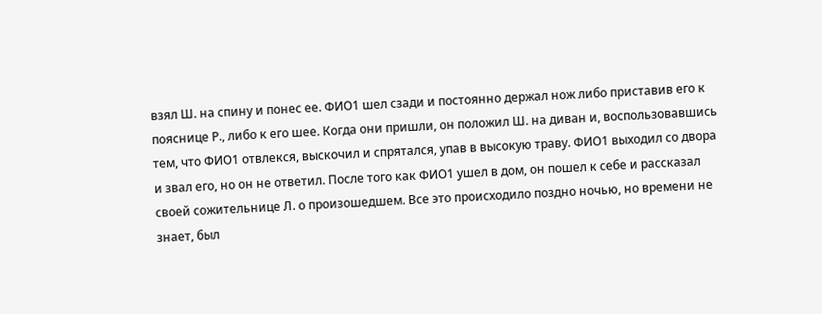взял Ш. на спину и понес ее. ФИО1 шел сзади и постоянно держал нож либо приставив его к пояснице Р., либо к его шее. Когда они пришли, он положил Ш. на диван и, воспользовавшись тем, что ФИО1 отвлекся, выскочил и спрятался, упав в высокую траву. ФИО1 выходил со двора и звал его, но он не ответил. После того как ФИО1 ушел в дом, он пошел к себе и рассказал своей сожительнице Л. о произошедшем. Все это происходило поздно ночью, но времени не знает, был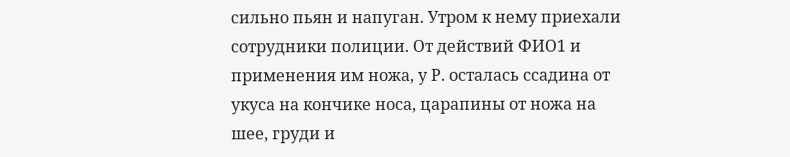сильно пьян и напуган. Утром к нему приехали сотрудники полиции. От действий ФИО1 и применения им ножа, у Р. осталась ссадина от укуса на кончике носа, царапины от ножа на шее, груди и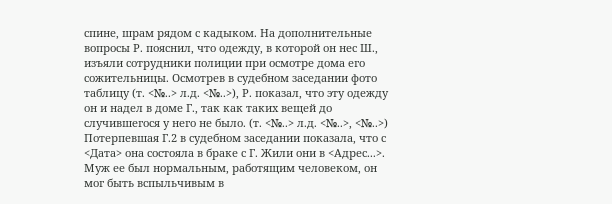спине, шрам рядом с кадыком. На дополнительные вопросы Р. пояснил, что одежду, в которой он нес Ш., изъяли сотрудники полиции при осмотре дома его сожительницы. Осмотрев в судебном заседании фото таблицу (т. <№..> л.д. <№..>), Р. показал, что эту одежду он и надел в доме Г., так как таких вещей до случившегося у него не было. (т. <№..> л.д. <№..>, <№..>) Потерпевшая Г.2 в судебном заседании показала, что с <Дата> она состояла в браке с Г. Жили они в <Адрес...>. Муж ее был нормальным, работящим человеком, он мог быть вспыльчивым в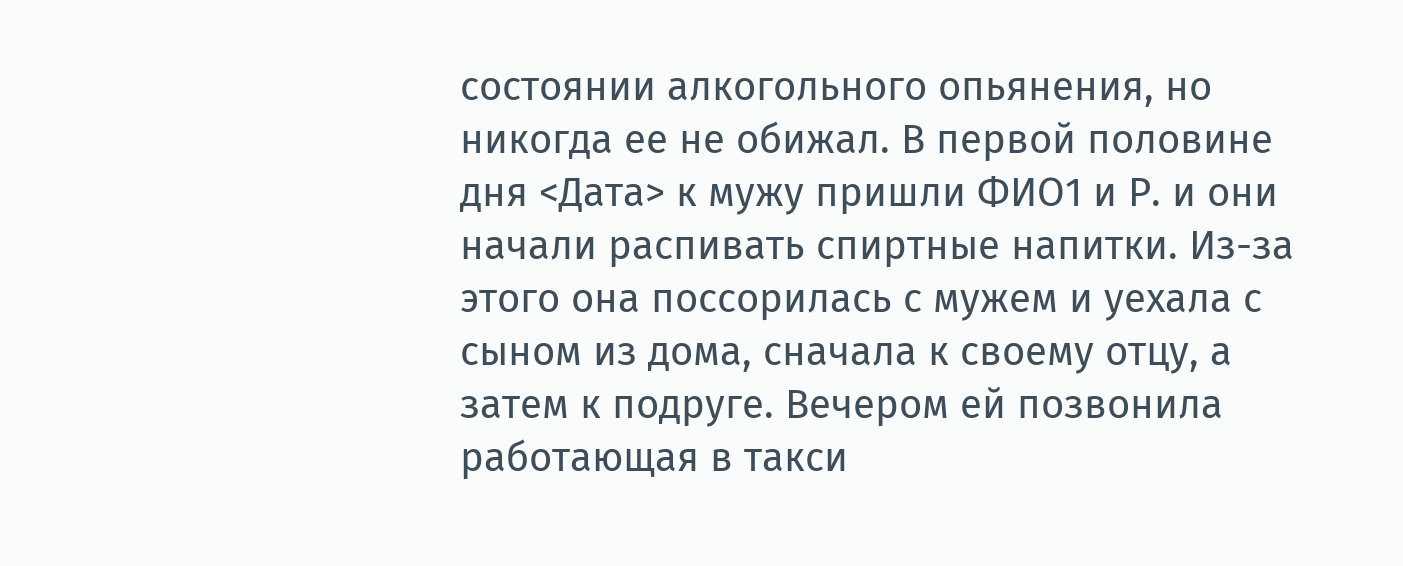состоянии алкогольного опьянения, но никогда ее не обижал. В первой половине дня <Дата> к мужу пришли ФИО1 и Р. и они начали распивать спиртные напитки. Из-за этого она поссорилась с мужем и уехала с сыном из дома, сначала к своему отцу, а затем к подруге. Вечером ей позвонила работающая в такси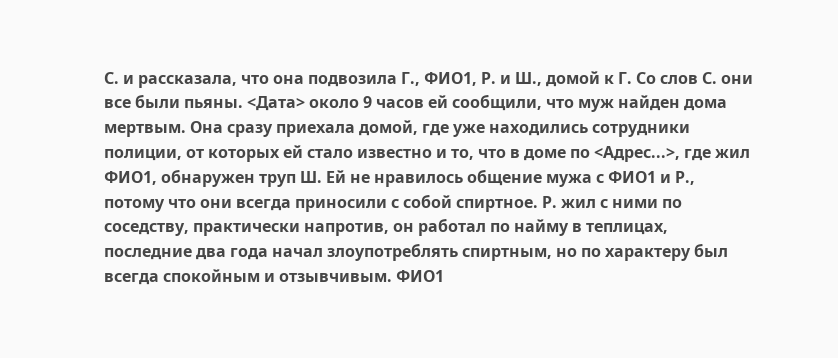С. и рассказала, что она подвозила Г., ФИО1, Р. и Ш., домой к Г. Со слов С. они все были пьяны. <Дата> около 9 часов ей сообщили, что муж найден дома мертвым. Она сразу приехала домой, где уже находились сотрудники полиции, от которых ей стало известно и то, что в доме по <Адрес...>, где жил ФИО1, обнаружен труп Ш. Ей не нравилось общение мужа с ФИО1 и Р., потому что они всегда приносили с собой спиртное. Р. жил с ними по соседству, практически напротив, он работал по найму в теплицах, последние два года начал злоупотреблять спиртным, но по характеру был всегда спокойным и отзывчивым. ФИО1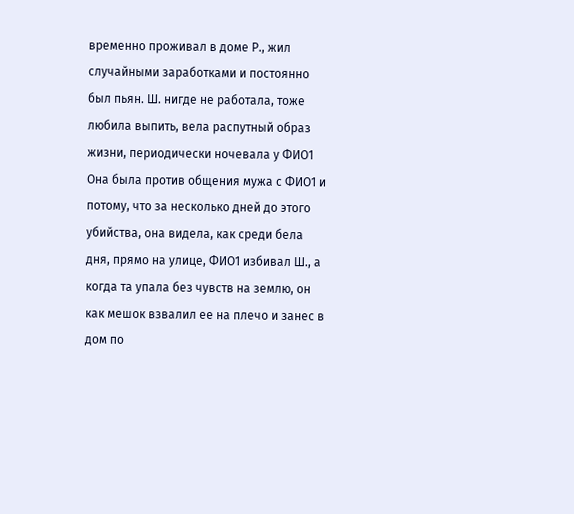временно проживал в доме Р., жил случайными заработками и постоянно был пьян. Ш. нигде не работала, тоже любила выпить, вела распутный образ жизни, периодически ночевала у ФИО1 Она была против общения мужа с ФИО1 и потому, что за несколько дней до этого убийства, она видела, как среди бела дня, прямо на улице, ФИО1 избивал Ш., а когда та упала без чувств на землю, он как мешок взвалил ее на плечо и занес в дом по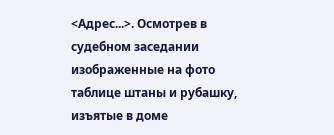<Адрес...>. Осмотрев в судебном заседании изображенные на фото таблице штаны и рубашку, изъятые в доме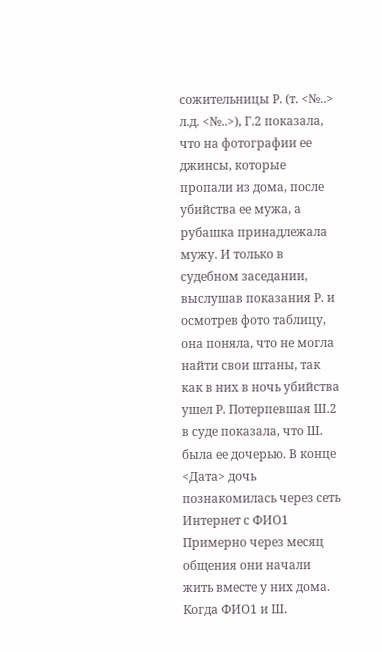сожительницы Р. (т. <№..> л.д. <№..>), Г.2 показала, что на фотографии ее джинсы, которые пропали из дома, после убийства ее мужа, а рубашка принадлежала мужу. И только в судебном заседании, выслушав показания Р. и осмотрев фото таблицу, она поняла, что не могла найти свои штаны, так как в них в ночь убийства ушел Р. Потерпевшая Ш.2 в суде показала, что Ш. была ее дочерью. В конце <Дата> дочь познакомилась через сеть Интернет с ФИО1 Примерно через месяц общения они начали жить вместе у них дома. Когда ФИО1 и Ш.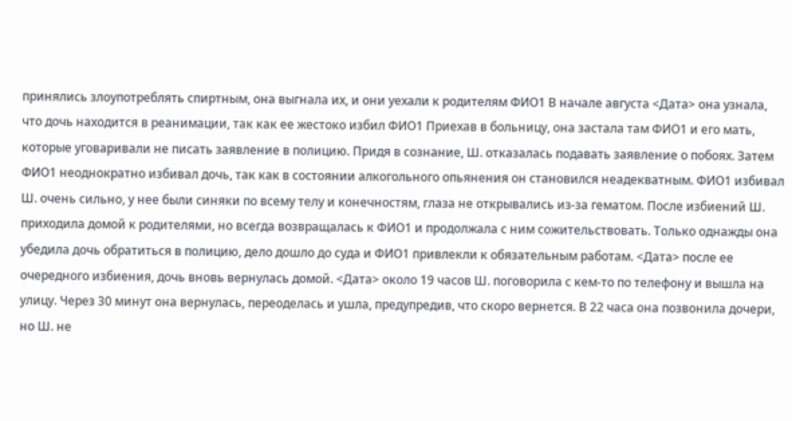принялись злоупотреблять спиртным, она выгнала их, и они уехали к родителям ФИО1 В начале августа <Дата> она узнала, что дочь находится в реанимации, так как ее жестоко избил ФИО1 Приехав в больницу, она застала там ФИО1 и его мать, которые уговаривали не писать заявление в полицию. Придя в сознание, Ш. отказалась подавать заявление о побоях. Затем ФИО1 неоднократно избивал дочь, так как в состоянии алкогольного опьянения он становился неадекватным. ФИО1 избивал Ш. очень сильно, у нее были синяки по всему телу и конечностям, глаза не открывались из-за гематом. После избиений Ш. приходила домой к родителями, но всегда возвращалась к ФИО1 и продолжала с ним сожительствовать. Только однажды она убедила дочь обратиться в полицию, дело дошло до суда и ФИО1 привлекли к обязательным работам. <Дата> после ее очередного избиения, дочь вновь вернулась домой. <Дата> около 19 часов Ш. поговорила с кем-то по телефону и вышла на улицу. Через 30 минут она вернулась, переоделась и ушла, предупредив, что скоро вернется. В 22 часа она позвонила дочери, но Ш. не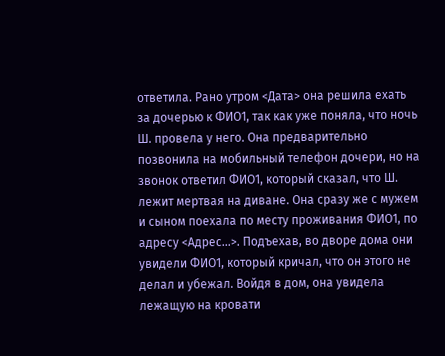ответила. Рано утром <Дата> она решила ехать за дочерью к ФИО1, так как уже поняла, что ночь Ш. провела у него. Она предварительно позвонила на мобильный телефон дочери, но на звонок ответил ФИО1, который сказал, что Ш. лежит мертвая на диване. Она сразу же с мужем и сыном поехала по месту проживания ФИО1, по адресу <Адрес...>. Подъехав, во дворе дома они увидели ФИО1, который кричал, что он этого не делал и убежал. Войдя в дом, она увидела лежащую на кровати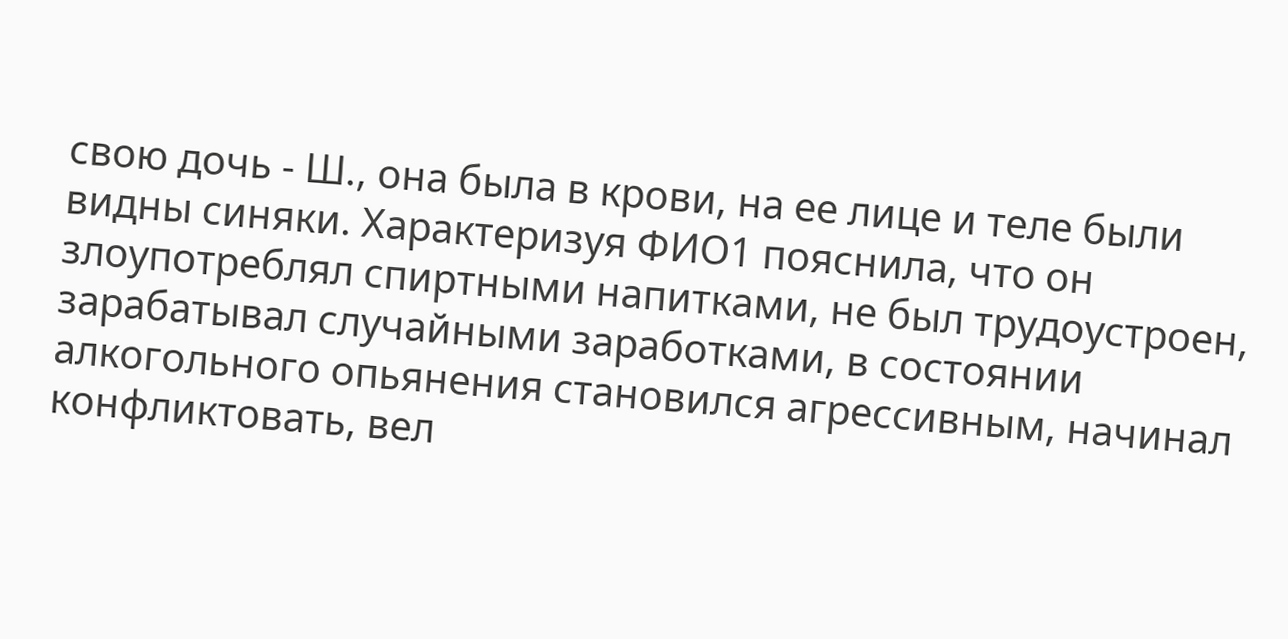свою дочь - Ш., она была в крови, на ее лице и теле были видны синяки. Характеризуя ФИО1 пояснила, что он злоупотреблял спиртными напитками, не был трудоустроен, зарабатывал случайными заработками, в состоянии алкогольного опьянения становился агрессивным, начинал конфликтовать, вел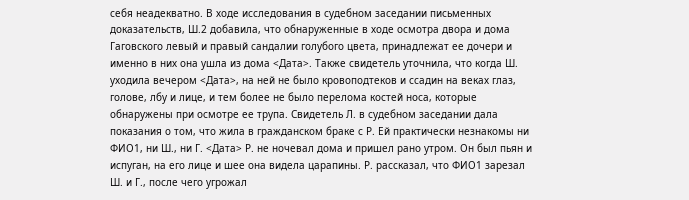себя неадекватно. В ходе исследования в судебном заседании письменных доказательств, Ш.2 добавила, что обнаруженные в ходе осмотра двора и дома Гаговского левый и правый сандалии голубого цвета, принадлежат ее дочери и именно в них она ушла из дома <Дата>. Также свидетель уточнила, что когда Ш. уходила вечером <Дата>, на ней не было кровоподтеков и ссадин на веках глаз, голове, лбу и лице, и тем более не было перелома костей носа, которые обнаружены при осмотре ее трупа. Свидетель Л. в судебном заседании дала показания о том, что жила в гражданском браке с Р. Ей практически незнакомы ни ФИО1, ни Ш., ни Г. <Дата> Р. не ночевал дома и пришел рано утром. Он был пьян и испуган, на его лице и шее она видела царапины. Р. рассказал, что ФИО1 зарезал Ш. и Г., после чего угрожал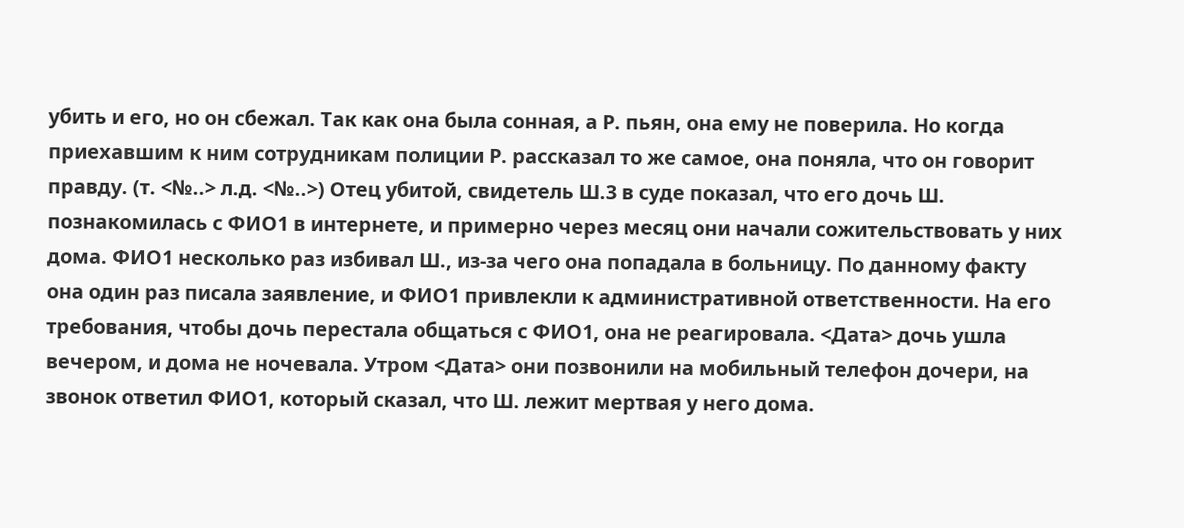убить и его, но он сбежал. Так как она была сонная, а Р. пьян, она ему не поверила. Но когда приехавшим к ним сотрудникам полиции Р. рассказал то же самое, она поняла, что он говорит правду. (т. <№..> л.д. <№..>) Отец убитой, свидетель Ш.3 в суде показал, что его дочь Ш. познакомилась с ФИО1 в интернете, и примерно через месяц они начали сожительствовать у них дома. ФИО1 несколько раз избивал Ш., из-за чего она попадала в больницу. По данному факту она один раз писала заявление, и ФИО1 привлекли к административной ответственности. На его требования, чтобы дочь перестала общаться с ФИО1, она не реагировала. <Дата> дочь ушла вечером, и дома не ночевала. Утром <Дата> они позвонили на мобильный телефон дочери, на звонок ответил ФИО1, который сказал, что Ш. лежит мертвая у него дома.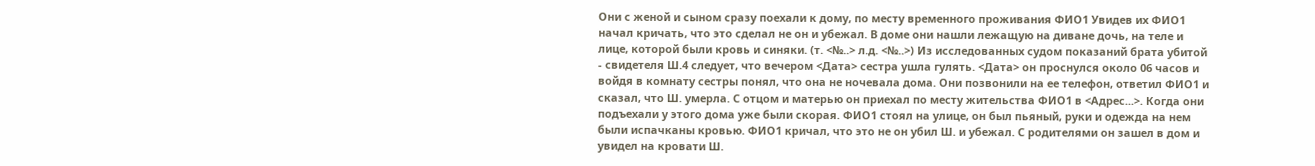Они с женой и сыном сразу поехали к дому, по месту временного проживания ФИО1 Увидев их ФИО1 начал кричать, что это сделал не он и убежал. В доме они нашли лежащую на диване дочь, на теле и лице, которой были кровь и синяки. (т. <№..> л.д. <№..>) Из исследованных судом показаний брата убитой - свидетеля Ш.4 следует, что вечером <Дата> сестра ушла гулять. <Дата> он проснулся около 06 часов и войдя в комнату сестры понял, что она не ночевала дома. Они позвонили на ее телефон, ответил ФИО1 и сказал, что Ш. умерла. С отцом и матерью он приехал по месту жительства ФИО1 в <Адрес...>. Когда они подъехали у этого дома уже были скорая. ФИО1 стоял на улице, он был пьяный, руки и одежда на нем были испачканы кровью. ФИО1 кричал, что это не он убил Ш. и убежал. С родителями он зашел в дом и увидел на кровати Ш.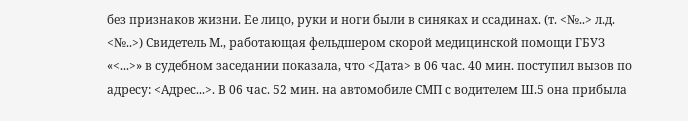без признаков жизни. Ее лицо, руки и ноги были в синяках и ссадинах. (т. <№..> л.д. <№..>) Свидетель М., работающая фельдшером скорой медицинской помощи ГБУЗ «<...>» в судебном заседании показала, что <Дата> в 06 час. 40 мин. поступил вызов по адресу: <Адрес...>. В 06 час. 52 мин. на автомобиле СМП с водителем Ш.5 она прибыла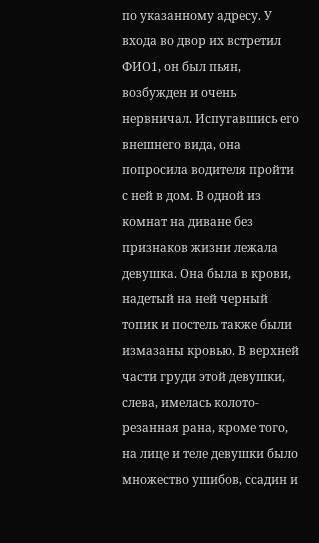по указанному адресу. У входа во двор их встретил ФИО1, он был пьян, возбужден и очень нервничал. Испугавшись его внешнего вида, она попросила водителя пройти с ней в дом. В одной из комнат на диване без признаков жизни лежала девушка. Она была в крови, надетый на ней черный топик и постель также были измазаны кровью. В верхней части груди этой девушки, слева, имелась колото-резанная рана, кроме того, на лице и теле девушки было множество ушибов, ссадин и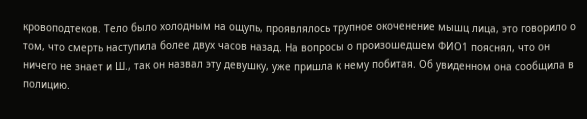кровоподтеков. Тело было холодным на ощупь, проявлялось трупное окоченение мышц лица, это говорило о том, что смерть наступила более двух часов назад. На вопросы о произошедшем ФИО1 пояснял, что он ничего не знает и Ш., так он назвал эту девушку, уже пришла к нему побитая. Об увиденном она сообщила в полицию.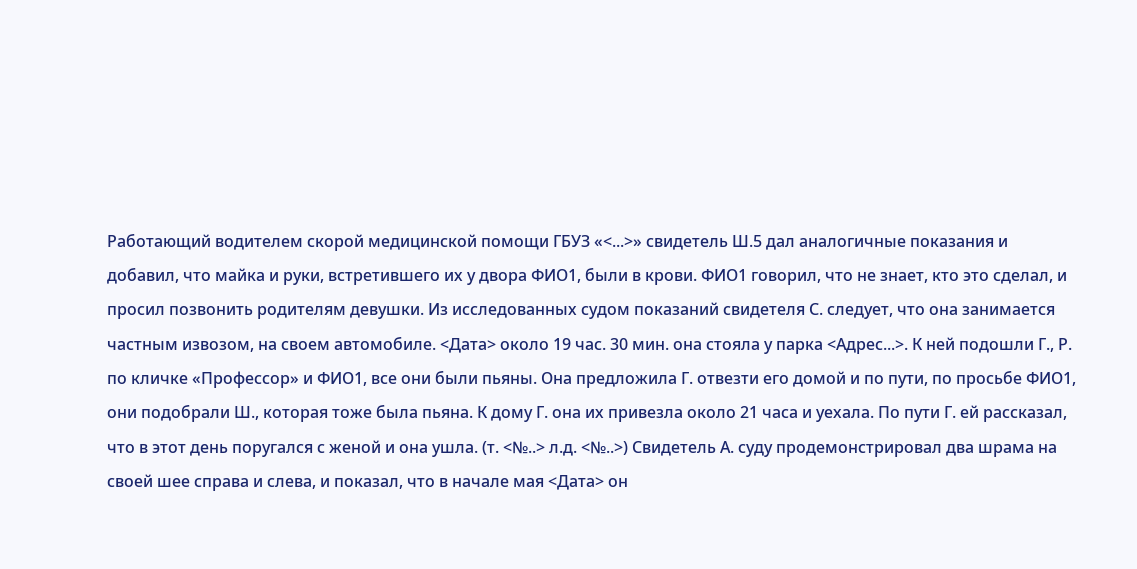Работающий водителем скорой медицинской помощи ГБУЗ «<...>» свидетель Ш.5 дал аналогичные показания и добавил, что майка и руки, встретившего их у двора ФИО1, были в крови. ФИО1 говорил, что не знает, кто это сделал, и просил позвонить родителям девушки. Из исследованных судом показаний свидетеля С. следует, что она занимается частным извозом, на своем автомобиле. <Дата> около 19 час. 30 мин. она стояла у парка <Адрес...>. К ней подошли Г., Р. по кличке «Профессор» и ФИО1, все они были пьяны. Она предложила Г. отвезти его домой и по пути, по просьбе ФИО1, они подобрали Ш., которая тоже была пьяна. К дому Г. она их привезла около 21 часа и уехала. По пути Г. ей рассказал, что в этот день поругался с женой и она ушла. (т. <№..> л.д. <№..>) Свидетель А. суду продемонстрировал два шрама на своей шее справа и слева, и показал, что в начале мая <Дата> он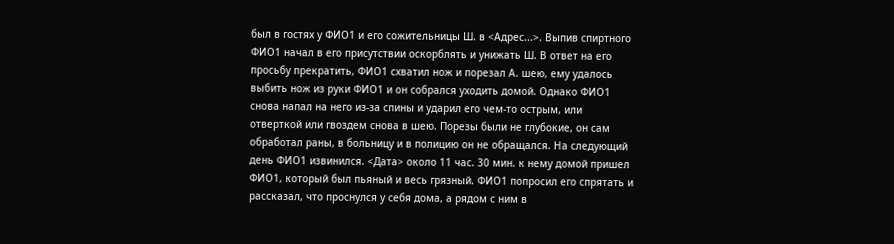был в гостях у ФИО1 и его сожительницы Ш. в <Адрес...>. Выпив спиртного ФИО1 начал в его присутствии оскорблять и унижать Ш. В ответ на его просьбу прекратить, ФИО1 схватил нож и порезал А. шею, ему удалось выбить нож из руки ФИО1 и он собрался уходить домой. Однако ФИО1 снова напал на него из-за спины и ударил его чем-то острым, или отверткой или гвоздем снова в шею. Порезы были не глубокие, он сам обработал раны, в больницу и в полицию он не обращался. На следующий день ФИО1 извинился. <Дата> около 11 час. 30 мин. к нему домой пришел ФИО1, который был пьяный и весь грязный. ФИО1 попросил его спрятать и рассказал, что проснулся у себя дома, а рядом с ним в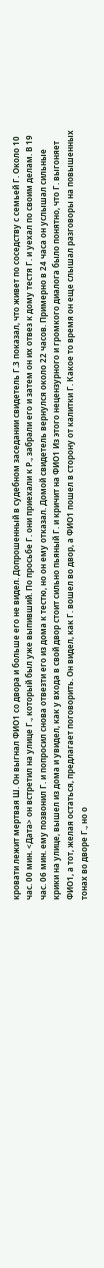кровати лежит мертвая Ш. Он выгнал ФИО1 со двора и больше его не видел. Допрошенный в судебном заседании свидетель Г.3 показал, что живет по соседству с семьей Г. Около 10 час. 00 мин. <Дата> он встретил на улице Г., который был уже выпивший. По просьбе Г. они приехали к Р., забрали его и затем он их отвез к дому тестя Г. и уехал по своим делам. В 19 час. 06 мин. ему позвонил Г. и попросил снова отвезти его из дома к тестю, но он ему отказал. Домой свидетель вернулся около 22 часов. Примерно в 24 часа он услышал сильные крики на улице, вышел из дома и увидел, как у входа в свой двор стоит сильно пьяный Г. и кричит на ФИО1 Из этого нецензурного и громкого диалога было понятно, что Г. выгоняет ФИО1, а тот, желая остаться, предлагает поговорить. Он видел, как Г. вошел во двор, а ФИО1 пошел в сторону от калитки Г. Какое то время он еще слышал разговоры на повышенных тонах во дворе Г., но о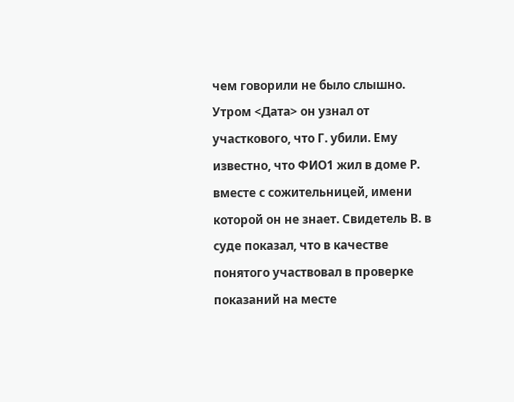чем говорили не было слышно. Утром <Дата> он узнал от участкового, что Г. убили. Ему известно, что ФИО1 жил в доме Р. вместе с сожительницей, имени которой он не знает. Свидетель В. в суде показал, что в качестве понятого участвовал в проверке показаний на месте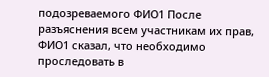подозреваемого ФИО1 После разъяснения всем участникам их прав, ФИО1 сказал, что необходимо проследовать в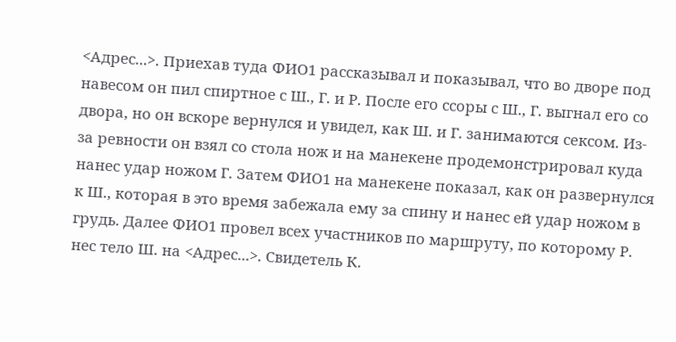<Адрес...>. Приехав туда ФИО1 рассказывал и показывал, что во дворе под навесом он пил спиртное с Ш., Г. и Р. После его ссоры с Ш., Г. выгнал его со двора, но он вскоре вернулся и увидел, как Ш. и Г. занимаются сексом. Из-за ревности он взял со стола нож и на манекене продемонстрировал куда нанес удар ножом Г. Затем ФИО1 на манекене показал, как он развернулся к Ш., которая в это время забежала ему за спину и нанес ей удар ножом в грудь. Далее ФИО1 провел всех участников по маршруту, по которому Р. нес тело Ш. на <Адрес...>. Свидетель К.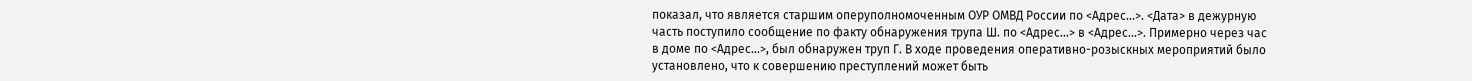показал, что является старшим оперуполномоченным ОУР ОМВД России по <Адрес...>. <Дата> в дежурную часть поступило сообщение по факту обнаружения трупа Ш. по <Адрес...> в <Адрес...>. Примерно через час в доме по <Адрес...>, был обнаружен труп Г. В ходе проведения оперативно-розыскных мероприятий было установлено, что к совершению преступлений может быть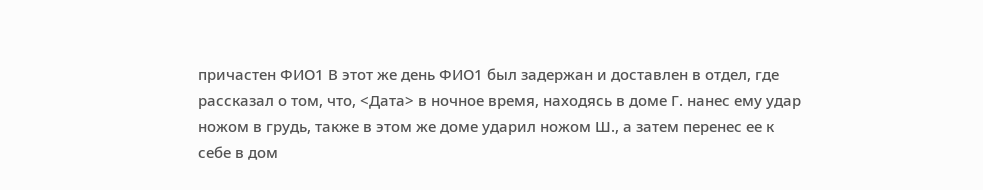причастен ФИО1 В этот же день ФИО1 был задержан и доставлен в отдел, где рассказал о том, что, <Дата> в ночное время, находясь в доме Г. нанес ему удар ножом в грудь, также в этом же доме ударил ножом Ш., а затем перенес ее к себе в дом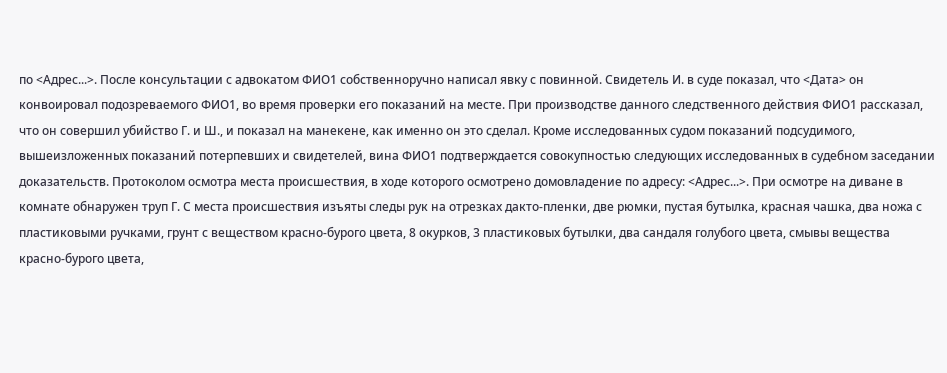по <Адрес...>. После консультации с адвокатом ФИО1 собственноручно написал явку с повинной. Свидетель И. в суде показал, что <Дата> он конвоировал подозреваемого ФИО1, во время проверки его показаний на месте. При производстве данного следственного действия ФИО1 рассказал, что он совершил убийство Г. и Ш., и показал на манекене, как именно он это сделал. Кроме исследованных судом показаний подсудимого, вышеизложенных показаний потерпевших и свидетелей, вина ФИО1 подтверждается совокупностью следующих исследованных в судебном заседании доказательств. Протоколом осмотра места происшествия, в ходе которого осмотрено домовладение по адресу: <Адрес...>. При осмотре на диване в комнате обнаружен труп Г. С места происшествия изъяты следы рук на отрезках дакто-пленки, две рюмки, пустая бутылка, красная чашка, два ножа с пластиковыми ручками, грунт с веществом красно-бурого цвета, 8 окурков, 3 пластиковых бутылки, два сандаля голубого цвета, смывы вещества красно-бурого цвета,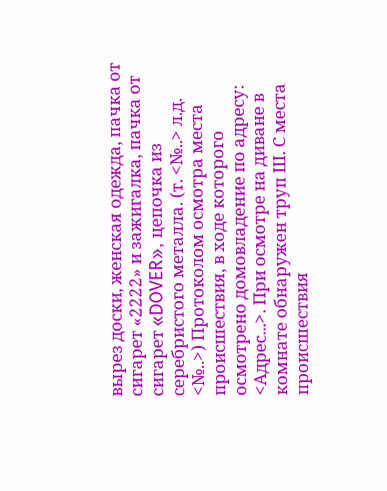вырез доски, женская одежда, пачка от сигарет «2222» и зажигалка, пачка от сигарет «DOVER», цепочка из серебристого металла. (т. <№..> л.д. <№..>) Протоколом осмотра места происшествия, в ходе которого осмотрено домовладение по адресу: <Адрес...>. При осмотре на диване в комнате обнаружен труп Ш. С места происшествия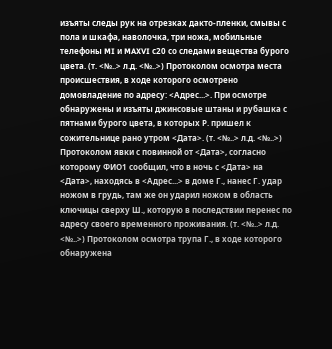изъяты следы рук на отрезках дакто-пленки, смывы с пола и шкафа, наволочка, три ножа, мобильные телефоны MI и MAXVI с20 со следами вещества бурого цвета. (т. <№..> л.д. <№..>) Протоколом осмотра места происшествия, в ходе которого осмотрено домовладение по адресу: <Адрес...>. При осмотре обнаружены и изъяты джинсовые штаны и рубашка с пятнами бурого цвета, в которых Р. пришел к сожительнице рано утром <Дата>. (т. <№..> л.д. <№..>) Протоколом явки с повинной от <Дата>, согласно которому ФИО1 сообщил, что в ночь с <Дата> на <Дата>, находясь в <Адрес...> в доме Г., нанес Г. удар ножом в грудь, там же он ударил ножом в область ключицы сверху Ш., которую в последствии перенес по адресу своего временного проживания. (т. <№..> л.д. <№..>) Протоколом осмотра трупа Г., в ходе которого обнаружена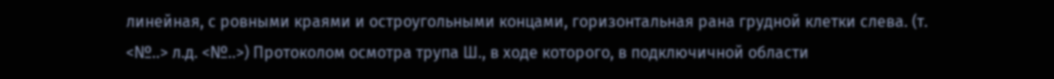линейная, с ровными краями и остроугольными концами, горизонтальная рана грудной клетки слева. (т. <№..> л.д. <№..>) Протоколом осмотра трупа Ш., в ходе которого, в подключичной области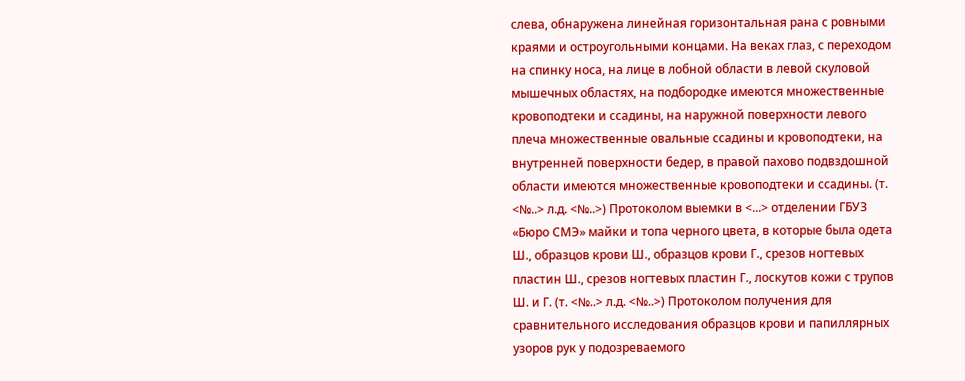слева, обнаружена линейная горизонтальная рана с ровными краями и остроугольными концами. На веках глаз, с переходом на спинку носа, на лице в лобной области в левой скуловой мышечных областях, на подбородке имеются множественные кровоподтеки и ссадины, на наружной поверхности левого плеча множественные овальные ссадины и кровоподтеки, на внутренней поверхности бедер, в правой пахово подвздошной области имеются множественные кровоподтеки и ссадины. (т. <№..> л.д. <№..>) Протоколом выемки в <...> отделении ГБУЗ «Бюро СМЭ» майки и топа черного цвета, в которые была одета Ш., образцов крови Ш., образцов крови Г., срезов ногтевых пластин Ш., срезов ногтевых пластин Г., лоскутов кожи с трупов Ш. и Г. (т. <№..> л.д. <№..>) Протоколом получения для сравнительного исследования образцов крови и папиллярных узоров рук у подозреваемого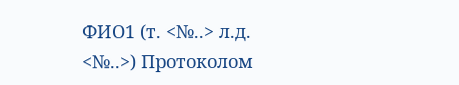ФИО1 (т. <№..> л.д. <№..>) Протоколом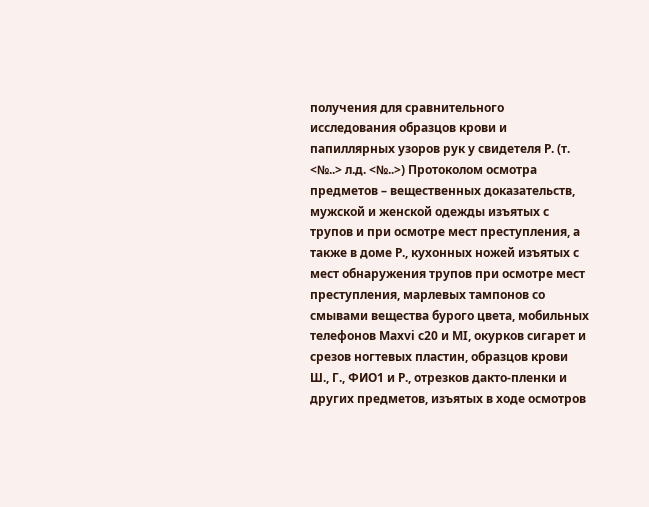получения для сравнительного исследования образцов крови и папиллярных узоров рук у свидетеля Р. (т. <№..> л.д. <№..>) Протоколом осмотра предметов – вещественных доказательств, мужской и женской одежды изъятых с трупов и при осмотре мест преступления, а также в доме Р., кухонных ножей изъятых с мест обнаружения трупов при осмотре мест преступления, марлевых тампонов со смывами вещества бурого цвета, мобильных телефонов Maxvi с20 и MI, окурков сигарет и срезов ногтевых пластин, образцов крови Ш., Г., ФИО1 и Р., отрезков дакто-пленки и других предметов, изъятых в ходе осмотров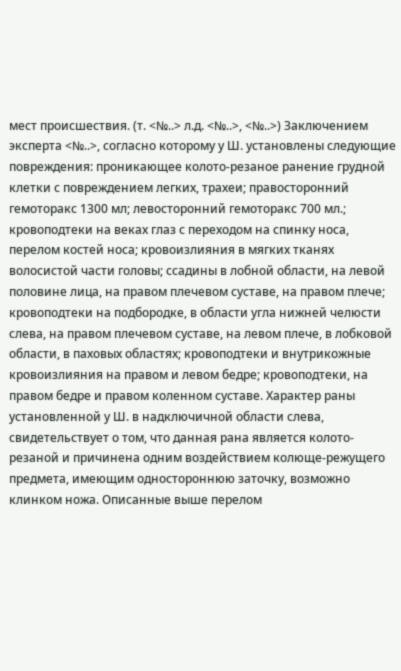мест происшествия. (т. <№..> л.д. <№..>, <№..>) Заключением эксперта <№..>, согласно которому у Ш. установлены следующие повреждения: проникающее колото-резаное ранение грудной клетки с повреждением легких, трахеи; правосторонний гемоторакс 1300 мл; левосторонний гемоторакс 700 мл.; кровоподтеки на веках глаз с переходом на спинку носа, перелом костей носа; кровоизлияния в мягких тканях волосистой части головы; ссадины в лобной области, на левой половине лица, на правом плечевом суставе, на правом плече; кровоподтеки на подбородке, в области угла нижней челюсти слева, на правом плечевом суставе, на левом плече, в лобковой области, в паховых областях; кровоподтеки и внутрикожные кровоизлияния на правом и левом бедре; кровоподтеки, на правом бедре и правом коленном суставе. Характер раны установленной у Ш. в надключичной области слева, свидетельствует о том, что данная рана является колото-резаной и причинена одним воздействием колюще-режущего предмета, имеющим одностороннюю заточку, возможно клинком ножа. Описанные выше перелом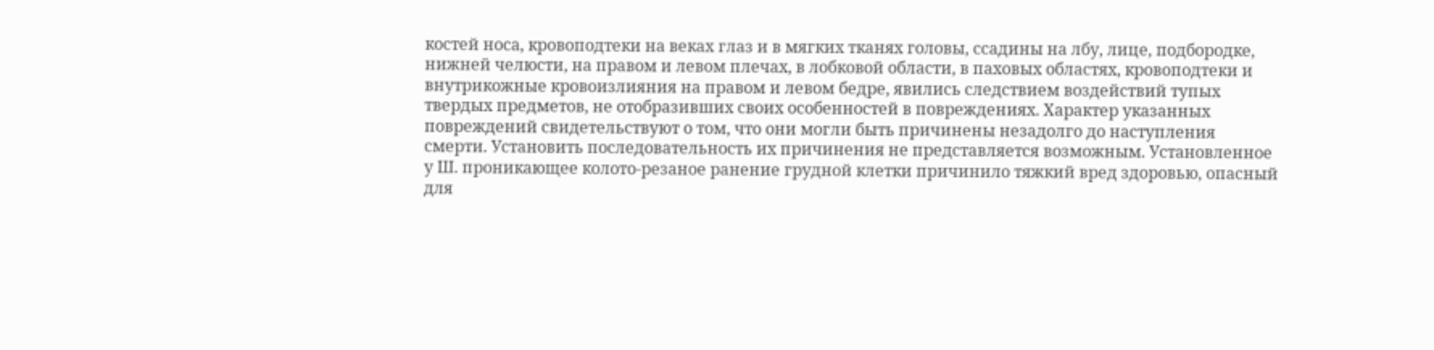костей носа, кровоподтеки на веках глаз и в мягких тканях головы, ссадины на лбу, лице, подбородке, нижней челюсти, на правом и левом плечах, в лобковой области, в паховых областях, кровоподтеки и внутрикожные кровоизлияния на правом и левом бедре, явились следствием воздействий тупых твердых предметов, не отобразивших своих особенностей в повреждениях. Характер указанных повреждений свидетельствуют о том, что они могли быть причинены незадолго до наступления смерти. Установить последовательность их причинения не представляется возможным. Установленное у Ш. проникающее колото-резаное ранение грудной клетки причинило тяжкий вред здоровью, опасный для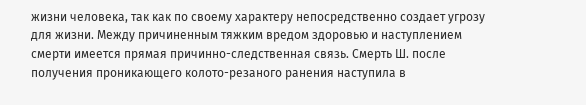жизни человека, так как по своему характеру непосредственно создает угрозу для жизни. Между причиненным тяжким вредом здоровью и наступлением смерти имеется прямая причинно-следственная связь. Смерть Ш. после получения проникающего колото-резаного ранения наступила в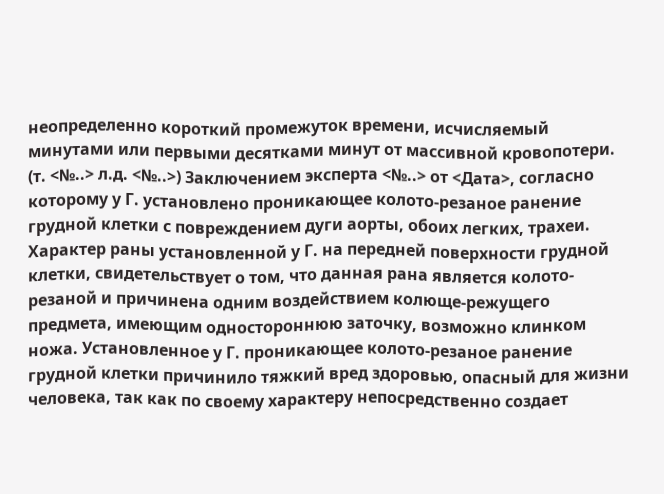неопределенно короткий промежуток времени, исчисляемый минутами или первыми десятками минут от массивной кровопотери. (т. <№..> л.д. <№..>) Заключением эксперта <№..> от <Дата>, согласно которому у Г. установлено проникающее колото-резаное ранение грудной клетки с повреждением дуги аорты, обоих легких, трахеи. Характер раны установленной у Г. на передней поверхности грудной клетки, свидетельствует о том, что данная рана является колото-резаной и причинена одним воздействием колюще-режущего предмета, имеющим одностороннюю заточку, возможно клинком ножа. Установленное у Г. проникающее колото-резаное ранение грудной клетки причинило тяжкий вред здоровью, опасный для жизни человека, так как по своему характеру непосредственно создает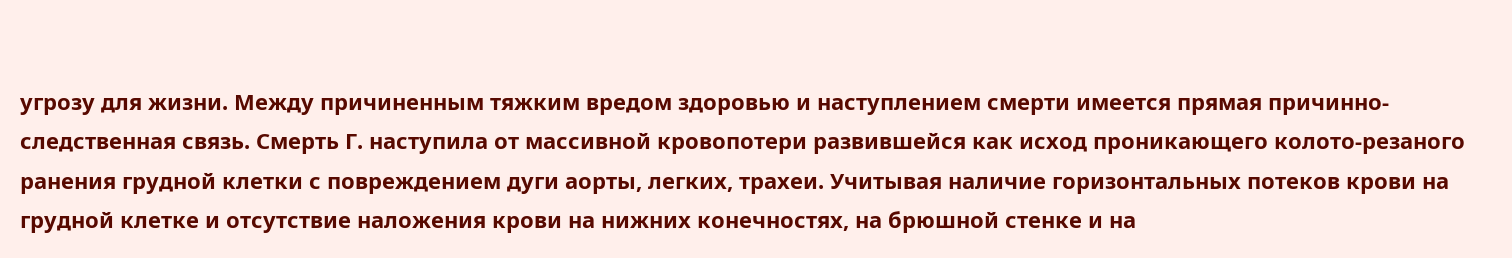угрозу для жизни. Между причиненным тяжким вредом здоровью и наступлением смерти имеется прямая причинно-следственная связь. Смерть Г. наступила от массивной кровопотери развившейся как исход проникающего колото-резаного ранения грудной клетки с повреждением дуги аорты, легких, трахеи. Учитывая наличие горизонтальных потеков крови на грудной клетке и отсутствие наложения крови на нижних конечностях, на брюшной стенке и на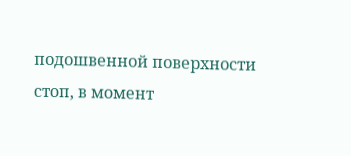подошвенной поверхности стоп, в момент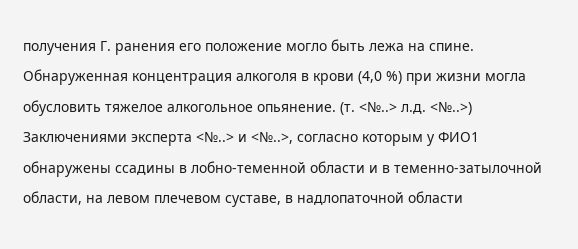получения Г. ранения его положение могло быть лежа на спине. Обнаруженная концентрация алкоголя в крови (4,0 %) при жизни могла обусловить тяжелое алкогольное опьянение. (т. <№..> л.д. <№..>) Заключениями эксперта <№..> и <№..>, согласно которым у ФИО1 обнаружены ссадины в лобно-теменной области и в теменно-затылочной области, на левом плечевом суставе, в надлопаточной области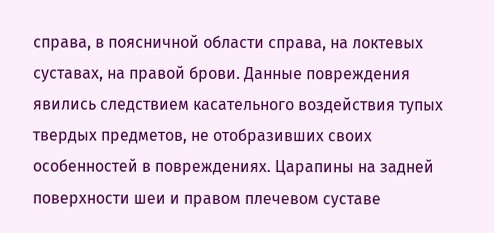справа, в поясничной области справа, на локтевых суставах, на правой брови. Данные повреждения явились следствием касательного воздействия тупых твердых предметов, не отобразивших своих особенностей в повреждениях. Царапины на задней поверхности шеи и правом плечевом суставе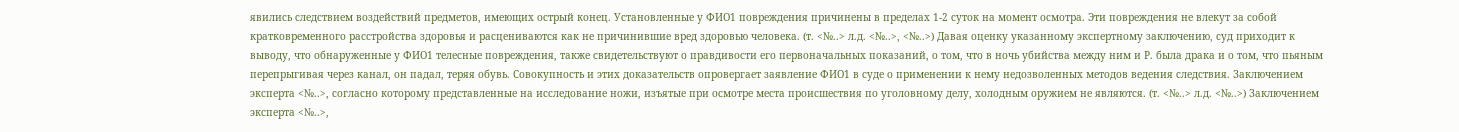явились следствием воздействий предметов, имеющих острый конец. Установленные у ФИО1 повреждения причинены в пределах 1-2 суток на момент осмотра. Эти повреждения не влекут за собой кратковременного расстройства здоровья и расцениваются как не причинившие вред здоровью человека. (т. <№..> л.д. <№..>, <№..>) Давая оценку указанному экспертному заключению, суд приходит к выводу, что обнаруженные у ФИО1 телесные повреждения, также свидетельствуют о правдивости его первоначальных показаний, о том, что в ночь убийства между ним и Р. была драка и о том, что пьяным перепрыгивая через канал, он падал, теряя обувь. Совокупность и этих доказательств опровергает заявление ФИО1 в суде о применении к нему недозволенных методов ведения следствия. Заключением эксперта <№..>, согласно которому представленные на исследование ножи, изъятые при осмотре места происшествия по уголовному делу, холодным оружием не являются. (т. <№..> л.д. <№..>) Заключением эксперта <№..>,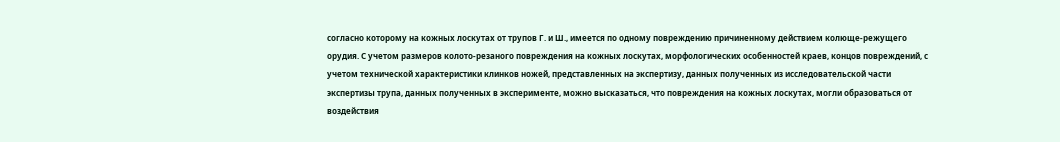согласно которому на кожных лоскутах от трупов Г. и Ш., имеется по одному повреждению причиненному действием колюще-режущего орудия. С учетом размеров колото-резаного повреждения на кожных лоскутах, морфологических особенностей краев, концов повреждений, с учетом технической характеристики клинков ножей, представленных на экспертизу, данных полученных из исследовательской части экспертизы трупа, данных полученных в эксперименте, можно высказаться, что повреждения на кожных лоскутах, могли образоваться от воздействия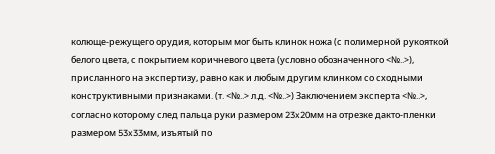колюще-режущего орудия, которым мог быть клинок ножа (с полимерной рукояткой белого цвета, с покрытием коричневого цвета (условно обозначенного <№..>), присланного на экспертизу, равно как и любым другим клинком со сходными конструктивными признаками. (т. <№..> л.д. <№..>) Заключением эксперта <№..>, согласно которому след пальца руки размером 23x20мм на отрезке дакто-пленки размером 53x33мм, изъятый по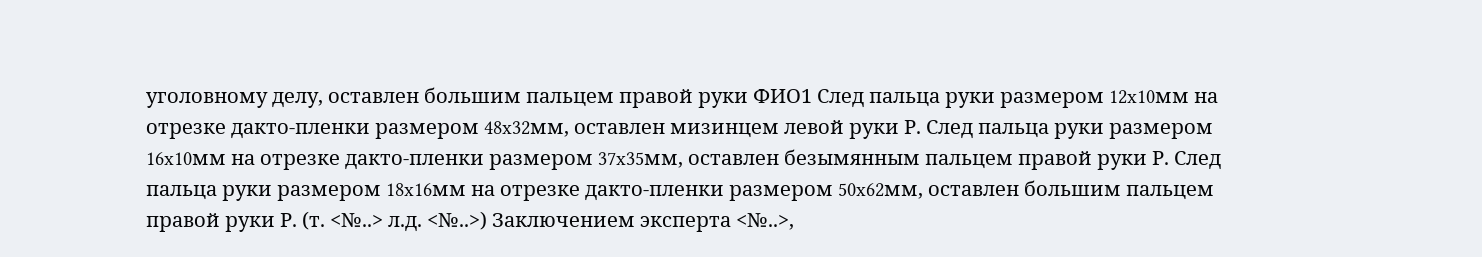уголовному делу, оставлен большим пальцем правой руки ФИО1 След пальца руки размером 12x10мм на отрезке дакто-пленки размером 48x32мм, оставлен мизинцем левой руки Р. След пальца руки размером 16x10мм на отрезке дакто-пленки размером 37x35мм, оставлен безымянным пальцем правой руки Р. След пальца руки размером 18x16мм на отрезке дакто-пленки размером 50x62мм, оставлен большим пальцем правой руки Р. (т. <№..> л.д. <№..>) Заключением эксперта <№..>,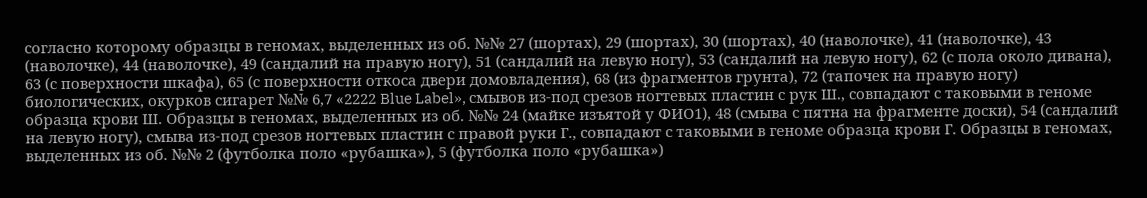согласно которому образцы в геномах, выделенных из об. №№ 27 (шортах), 29 (шортах), 30 (шортах), 40 (наволочке), 41 (наволочке), 43 (наволочке), 44 (наволочке), 49 (сандалий на правую ногу), 51 (сандалий на левую ногу), 53 (сандалий на левую ногу), 62 (с пола около дивана), 63 (с поверхности шкафа), 65 (с поверхности откоса двери домовладения), 68 (из фрагментов грунта), 72 (тапочек на правую ногу) биологических, окурков сигарет №№ 6,7 «2222 Blue Label», смывов из-под срезов ногтевых пластин с рук Ш., совпадают с таковыми в геноме образца крови Ш. Образцы в геномах, выделенных из об. №№ 24 (майке изъятой у ФИО1), 48 (смыва с пятна на фрагменте доски), 54 (сандалий на левую ногу), смыва из-под срезов ногтевых пластин с правой руки Г., совпадают с таковыми в геноме образца крови Г. Образцы в геномах, выделенных из об. №№ 2 (футболка поло «рубашка»), 5 (футболка поло «рубашка»)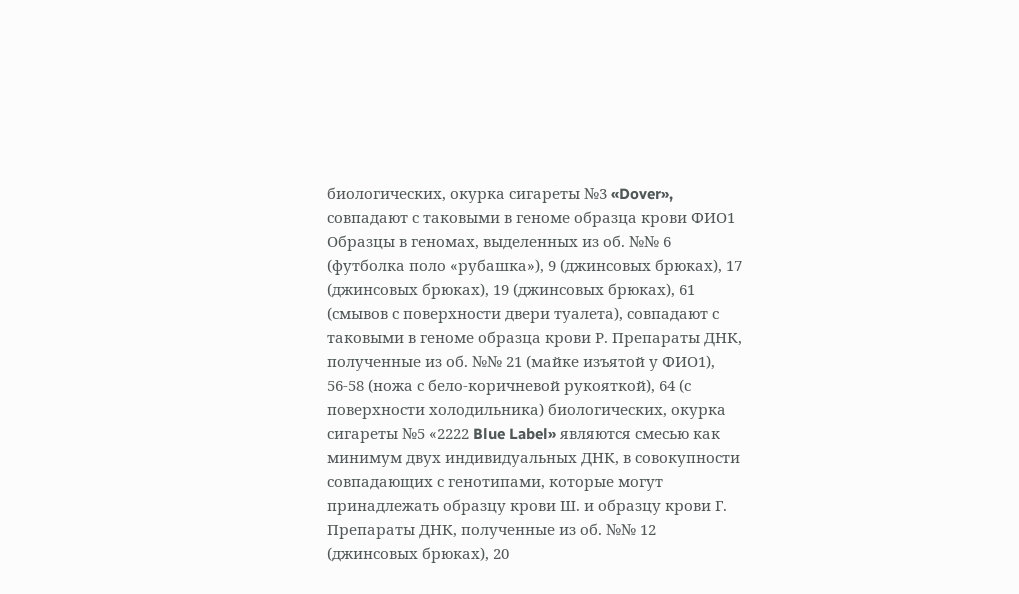биологических, окурка сигареты №3 «Dover», совпадают с таковыми в геноме образца крови ФИО1 Образцы в геномах, выделенных из об. №№ 6 (футболка поло «рубашка»), 9 (джинсовых брюках), 17 (джинсовых брюках), 19 (джинсовых брюках), 61 (смывов с поверхности двери туалета), совпадают с таковыми в геноме образца крови Р. Препараты ДНК, полученные из об. №№ 21 (майке изъятой у ФИО1), 56-58 (ножа с бело-коричневой рукояткой), 64 (с поверхности холодильника) биологических, окурка сигареты №5 «2222 Blue Label» являются смесью как минимум двух индивидуальных ДНК, в совокупности совпадающих с генотипами, которые могут принадлежать образцу крови Ш. и образцу крови Г. Препараты ДНК, полученные из об. №№ 12 (джинсовых брюках), 20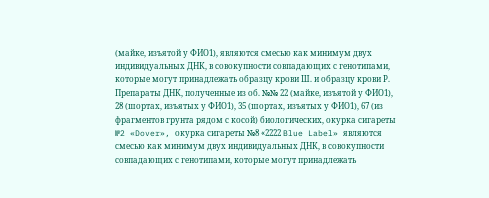(майке, изъятой у ФИО1), являются смесью как минимум двух индивидуальных ДНК, в совокупности совпадающих с генотипами, которые могут принадлежать образцу крови Ш. и образцу крови Р. Препараты ДНК, полученные из об. №№ 22 (майке, изъятой у ФИО1), 28 (шортах, изъятых у ФИО1), 35 (шортах, изъятых у ФИО1), 67 (из фрагментов грунта рядом с косой) биологических, окурка сигареты №2 «Dover», окурка сигареты №8 «2222 Blue Label» являются смесью как минимум двух индивидуальных ДНК, в совокупности совпадающих с генотипами, которые могут принадлежать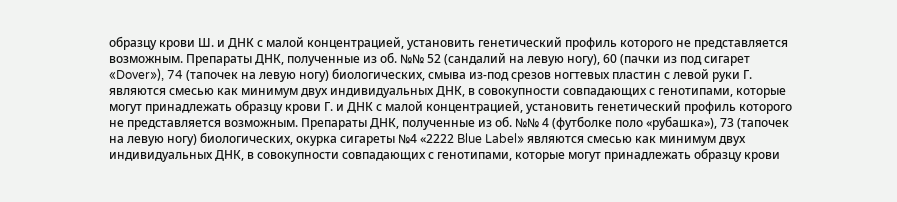образцу крови Ш. и ДНК с малой концентрацией, установить генетический профиль которого не представляется возможным. Препараты ДНК, полученные из об. №№ 52 (сандалий на левую ногу), 60 (пачки из под сигарет «Dover»), 74 (тапочек на левую ногу) биологических, смыва из-под срезов ногтевых пластин с левой руки Г. являются смесью как минимум двух индивидуальных ДНК, в совокупности совпадающих с генотипами, которые могут принадлежать образцу крови Г. и ДНК с малой концентрацией, установить генетический профиль которого не представляется возможным. Препараты ДНК, полученные из об. №№ 4 (футболке поло «рубашка»), 73 (тапочек на левую ногу) биологических, окурка сигареты №4 «2222 Blue Label» являются смесью как минимум двух индивидуальных ДНК, в совокупности совпадающих с генотипами, которые могут принадлежать образцу крови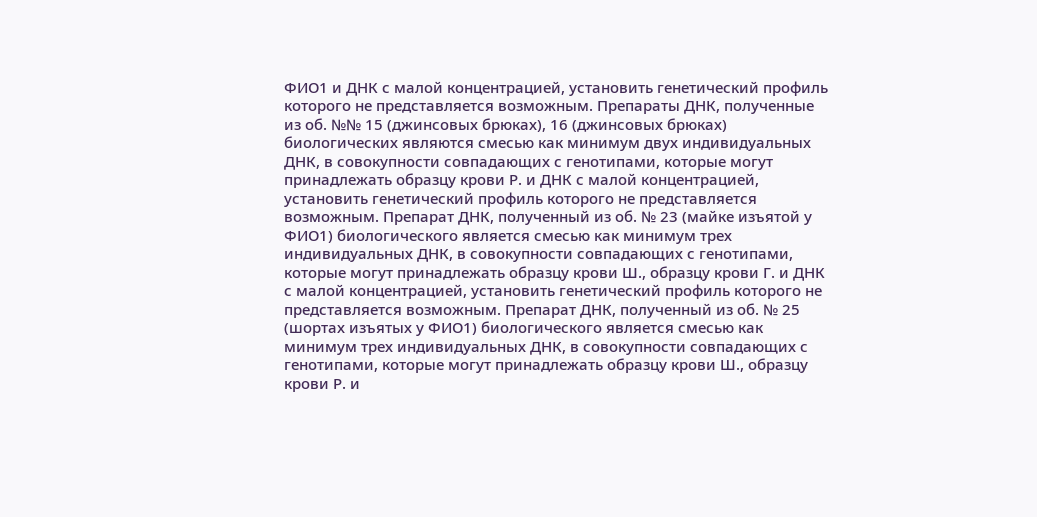ФИО1 и ДНК с малой концентрацией, установить генетический профиль которого не представляется возможным. Препараты ДНК, полученные из об. №№ 15 (джинсовых брюках), 16 (джинсовых брюках) биологических являются смесью как минимум двух индивидуальных ДНК, в совокупности совпадающих с генотипами, которые могут принадлежать образцу крови Р. и ДНК с малой концентрацией, установить генетический профиль которого не представляется возможным. Препарат ДНК, полученный из об. № 23 (майке изъятой у ФИО1) биологического является смесью как минимум трех индивидуальных ДНК, в совокупности совпадающих с генотипами, которые могут принадлежать образцу крови Ш., образцу крови Г. и ДНК с малой концентрацией, установить генетический профиль которого не представляется возможным. Препарат ДНК, полученный из об. № 25 (шортах изъятых у ФИО1) биологического является смесью как минимум трех индивидуальных ДНК, в совокупности совпадающих с генотипами, которые могут принадлежать образцу крови Ш., образцу крови Р. и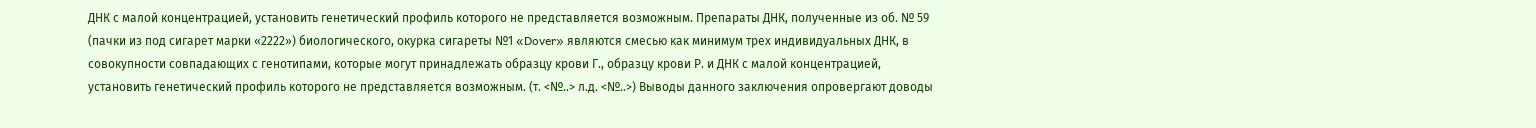ДНК с малой концентрацией, установить генетический профиль которого не представляется возможным. Препараты ДНК, полученные из об. № 59 (пачки из под сигарет марки «2222») биологического, окурка сигареты №1 «Dover» являются смесью как минимум трех индивидуальных ДНК, в совокупности совпадающих с генотипами, которые могут принадлежать образцу крови Г., образцу крови Р. и ДНК с малой концентрацией, установить генетический профиль которого не представляется возможным. (т. <№..> л.д. <№..>) Выводы данного заключения опровергают доводы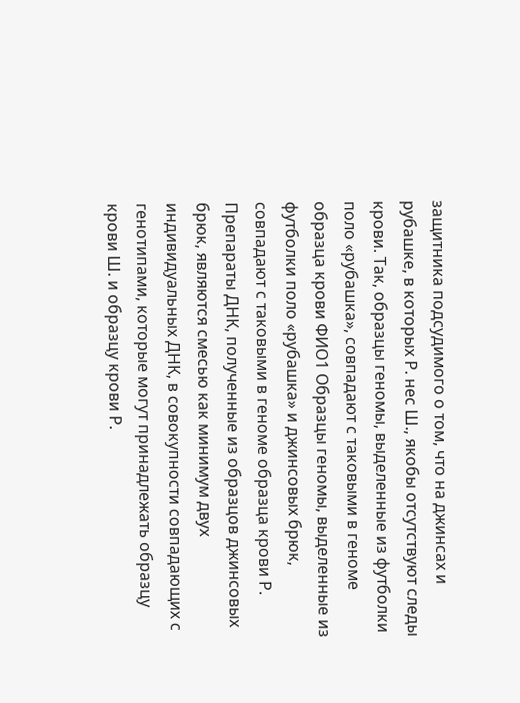защитника подсудимого о том, что на джинсах и рубашке, в которых Р. нес Ш., якобы отсутствуют следы крови. Так, образцы геномы, выделенные из футболки поло «рубашка», совпадают с таковыми в геноме образца крови ФИО1 Образцы геномы, выделенные из футболки поло «рубашка» и джинсовых брюк, совпадают с таковыми в геноме образца крови Р. Препараты ДНК, полученные из образцов джинсовых брюк, являются смесью как минимум двух индивидуальных ДНК, в совокупности совпадающих с генотипами, которые могут принадлежать образцу крови Ш. и образцу крови Р.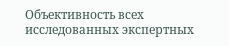Объективность всех исследованных экспертных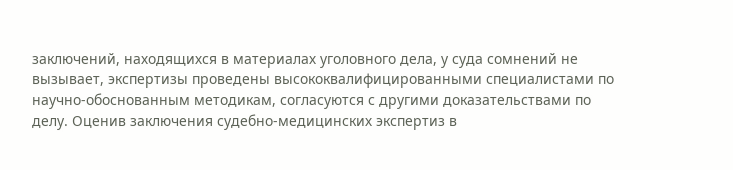заключений, находящихся в материалах уголовного дела, у суда сомнений не вызывает, экспертизы проведены высококвалифицированными специалистами по научно-обоснованным методикам, согласуются с другими доказательствами по делу. Оценив заключения судебно-медицинских экспертиз в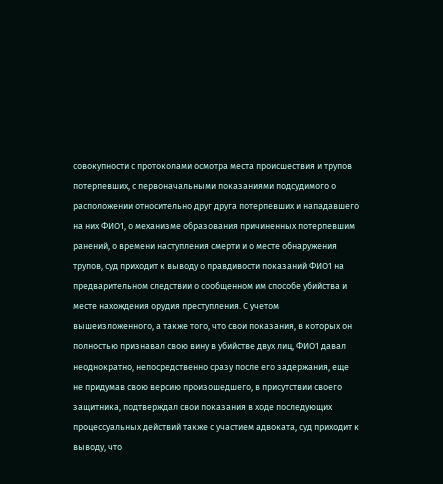совокупности с протоколами осмотра места происшествия и трупов потерпевших, с первоначальными показаниями подсудимого о расположении относительно друг друга потерпевших и нападавшего на них ФИО1, о механизме образования причиненных потерпевшим ранений, о времени наступления смерти и о месте обнаружения трупов, суд приходит к выводу о правдивости показаний ФИО1 на предварительном следствии о сообщенном им способе убийства и месте нахождения орудия преступления. С учетом вышеизложенного, а также того, что свои показания, в которых он полностью признавал свою вину в убийстве двух лиц, ФИО1 давал неоднократно, непосредственно сразу после его задержания, еще не придумав свою версию произошедшего, в присутствии своего защитника, подтверждал свои показания в ходе последующих процессуальных действий также с участием адвоката, суд приходит к выводу, что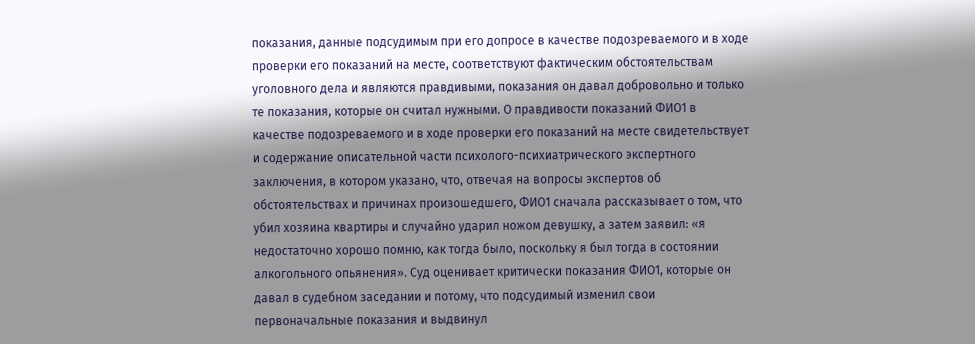показания, данные подсудимым при его допросе в качестве подозреваемого и в ходе проверки его показаний на месте, соответствуют фактическим обстоятельствам уголовного дела и являются правдивыми, показания он давал добровольно и только те показания, которые он считал нужными. О правдивости показаний ФИО1 в качестве подозреваемого и в ходе проверки его показаний на месте свидетельствует и содержание описательной части психолого-психиатрического экспертного заключения, в котором указано, что, отвечая на вопросы экспертов об обстоятельствах и причинах произошедшего, ФИО1 сначала рассказывает о том, что убил хозяина квартиры и случайно ударил ножом девушку, а затем заявил: «я недостаточно хорошо помню, как тогда было, поскольку я был тогда в состоянии алкогольного опьянения». Суд оценивает критически показания ФИО1, которые он давал в судебном заседании и потому, что подсудимый изменил свои первоначальные показания и выдвинул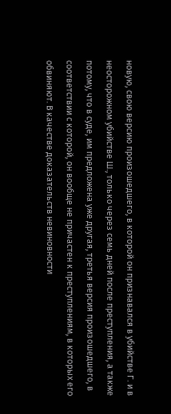новую, свою версию произошедшего, в которой он признавался в убийстве Г. и в неосторожном убийстве Ш., только через семь дней после преступления, а также потому, что в суде, им предложена уже другая, третья версия произошедшего, в соответствии с которой, он вообще не причастен к преступлениям, в которых его обвиняют. В качестве доказательств невиновности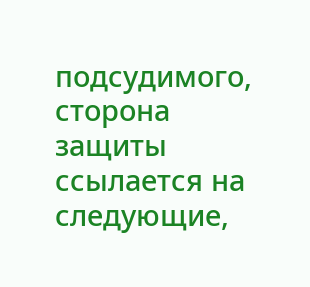подсудимого, сторона защиты ссылается на следующие,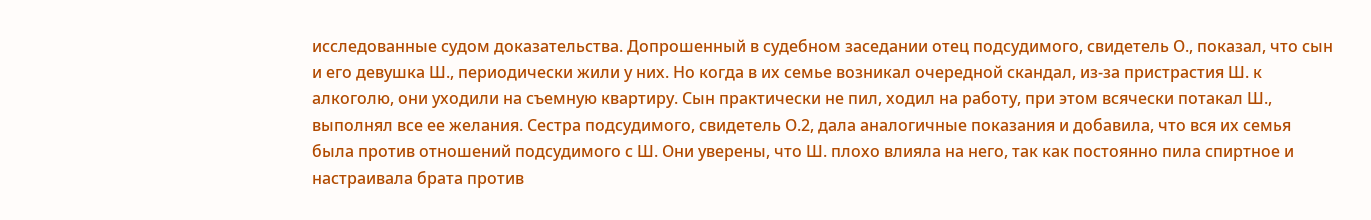исследованные судом доказательства. Допрошенный в судебном заседании отец подсудимого, свидетель О., показал, что сын и его девушка Ш., периодически жили у них. Но когда в их семье возникал очередной скандал, из-за пристрастия Ш. к алкоголю, они уходили на съемную квартиру. Сын практически не пил, ходил на работу, при этом всячески потакал Ш., выполнял все ее желания. Сестра подсудимого, свидетель О.2, дала аналогичные показания и добавила, что вся их семья была против отношений подсудимого с Ш. Они уверены, что Ш. плохо влияла на него, так как постоянно пила спиртное и настраивала брата против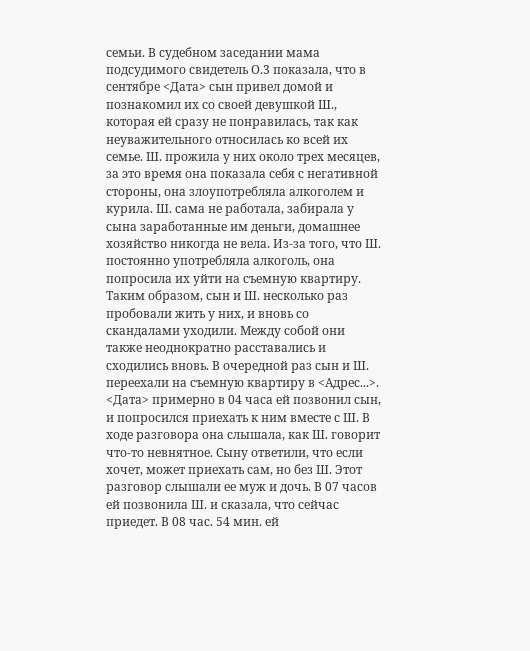семьи. В судебном заседании мама подсудимого свидетель О.3 показала, что в сентябре <Дата> сын привел домой и познакомил их со своей девушкой Ш., которая ей сразу не понравилась, так как неуважительного относилась ко всей их семье. Ш. прожила у них около трех месяцев, за это время она показала себя с негативной стороны, она злоупотребляла алкоголем и курила. Ш. сама не работала, забирала у сына заработанные им деньги, домашнее хозяйство никогда не вела. Из-за того, что Ш. постоянно употребляла алкоголь, она попросила их уйти на съемную квартиру. Таким образом, сын и Ш. несколько раз пробовали жить у них, и вновь со скандалами уходили. Между собой они также неоднократно расставались и сходились вновь. В очередной раз сын и Ш. переехали на съемную квартиру в <Адрес...>. <Дата> примерно в 04 часа ей позвонил сын, и попросился приехать к ним вместе с Ш. В ходе разговора она слышала, как Ш. говорит что-то невнятное. Сыну ответили, что если хочет, может приехать сам, но без Ш. Этот разговор слышали ее муж и дочь. В 07 часов ей позвонила Ш. и сказала, что сейчас приедет. В 08 час. 54 мин. ей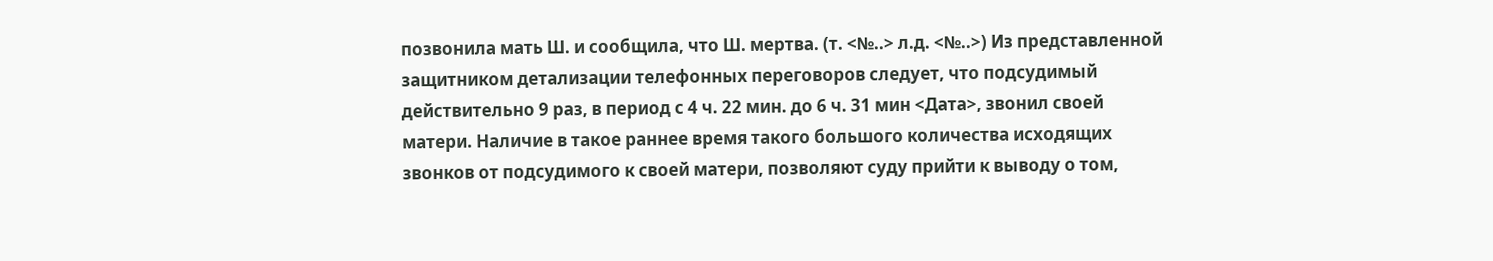позвонила мать Ш. и сообщила, что Ш. мертва. (т. <№..> л.д. <№..>) Из представленной защитником детализации телефонных переговоров следует, что подсудимый действительно 9 раз, в период с 4 ч. 22 мин. до 6 ч. 31 мин <Дата>, звонил своей матери. Наличие в такое раннее время такого большого количества исходящих звонков от подсудимого к своей матери, позволяют суду прийти к выводу о том,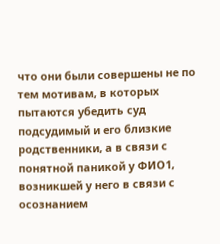что они были совершены не по тем мотивам, в которых пытаются убедить суд подсудимый и его близкие родственники, а в связи с понятной паникой у ФИО1, возникшей у него в связи с осознанием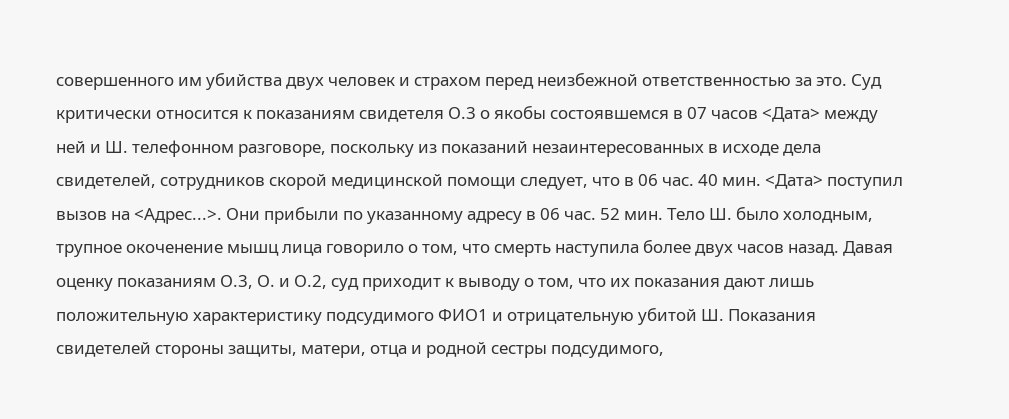совершенного им убийства двух человек и страхом перед неизбежной ответственностью за это. Суд критически относится к показаниям свидетеля О.3 о якобы состоявшемся в 07 часов <Дата> между ней и Ш. телефонном разговоре, поскольку из показаний незаинтересованных в исходе дела свидетелей, сотрудников скорой медицинской помощи следует, что в 06 час. 40 мин. <Дата> поступил вызов на <Адрес...>. Они прибыли по указанному адресу в 06 час. 52 мин. Тело Ш. было холодным, трупное окоченение мышц лица говорило о том, что смерть наступила более двух часов назад. Давая оценку показаниям О.3, О. и О.2, суд приходит к выводу о том, что их показания дают лишь положительную характеристику подсудимого ФИО1 и отрицательную убитой Ш. Показания свидетелей стороны защиты, матери, отца и родной сестры подсудимого,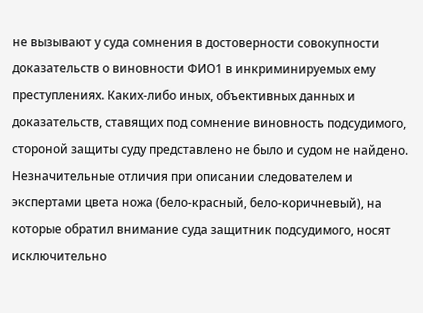не вызывают у суда сомнения в достоверности совокупности доказательств о виновности ФИО1 в инкриминируемых ему преступлениях. Каких-либо иных, объективных данных и доказательств, ставящих под сомнение виновность подсудимого, стороной защиты суду представлено не было и судом не найдено. Незначительные отличия при описании следователем и экспертами цвета ножа (бело-красный, бело-коричневый), на которые обратил внимание суда защитник подсудимого, носят исключительно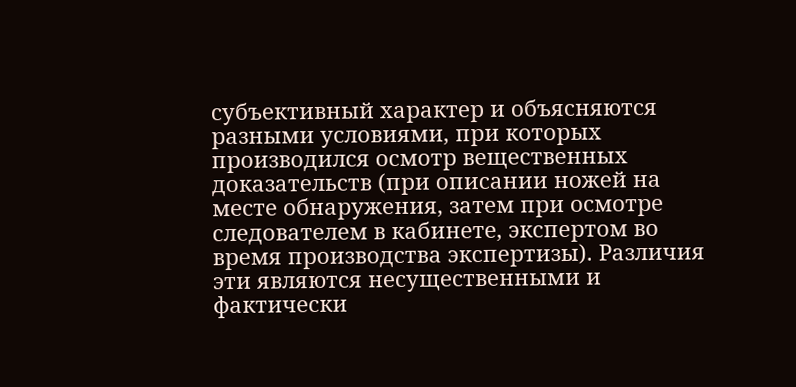субъективный характер и объясняются разными условиями, при которых производился осмотр вещественных доказательств (при описании ножей на месте обнаружения, затем при осмотре следователем в кабинете, экспертом во время производства экспертизы). Различия эти являются несущественными и фактически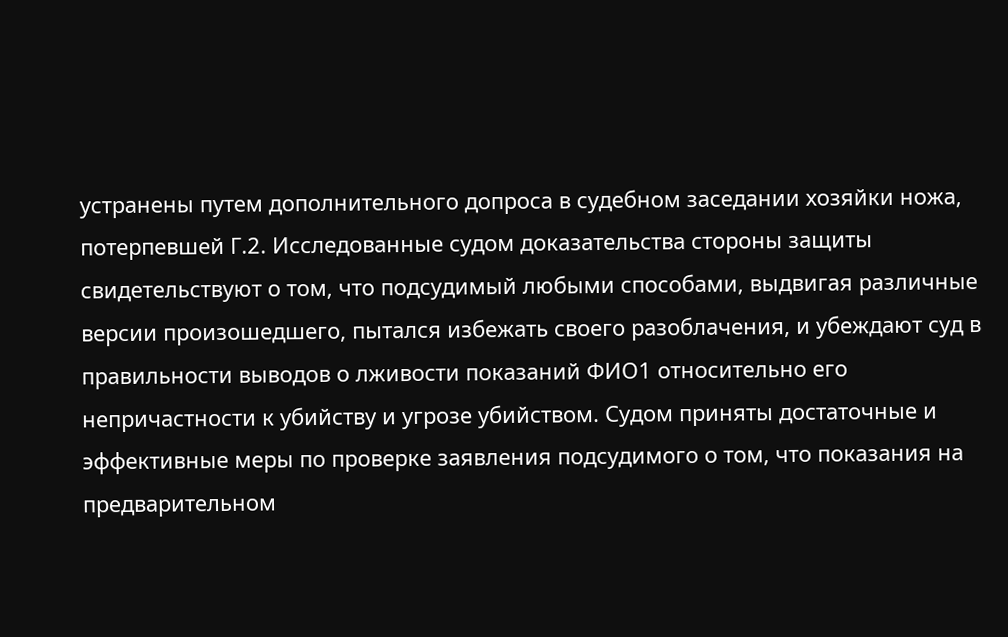устранены путем дополнительного допроса в судебном заседании хозяйки ножа, потерпевшей Г.2. Исследованные судом доказательства стороны защиты свидетельствуют о том, что подсудимый любыми способами, выдвигая различные версии произошедшего, пытался избежать своего разоблачения, и убеждают суд в правильности выводов о лживости показаний ФИО1 относительно его непричастности к убийству и угрозе убийством. Судом приняты достаточные и эффективные меры по проверке заявления подсудимого о том, что показания на предварительном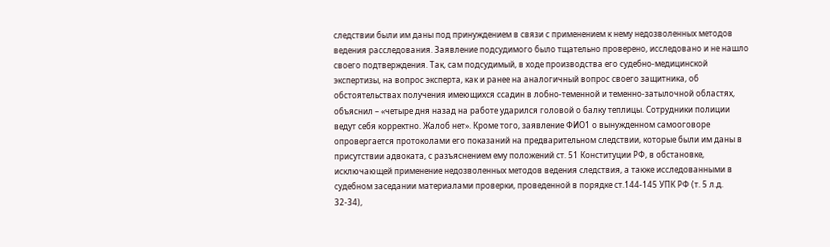следствии были им даны под принуждением в связи с применением к нему недозволенных методов ведения расследования. Заявление подсудимого было тщательно проверено, исследовано и не нашло своего подтверждения. Так, сам подсудимый, в ходе производства его судебно-медицинской экспертизы, на вопрос эксперта, как и ранее на аналогичный вопрос своего защитника, об обстоятельствах получения имеющихся ссадин в лобно-теменной и теменно-затылочной областях, объяснил – «четыре дня назад на работе ударился головой о балку теплицы. Сотрудники полиции ведут себя корректно. Жалоб нет». Кроме того, заявление ФИО1 о вынужденном самооговоре опровергается протоколами его показаний на предварительном следствии, которые были им даны в присутствии адвоката, с разъяснением ему положений ст. 51 Конституции РФ, в обстановке, исключающей применение недозволенных методов ведения следствия, а также исследованными в судебном заседании материалами проверки, проведенной в порядке ст.144-145 УПК РФ (т. 5 л.д. 32-34),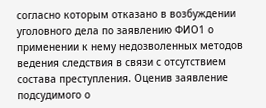согласно которым отказано в возбуждении уголовного дела по заявлению ФИО1 о применении к нему недозволенных методов ведения следствия в связи с отсутствием состава преступления. Оценив заявление подсудимого о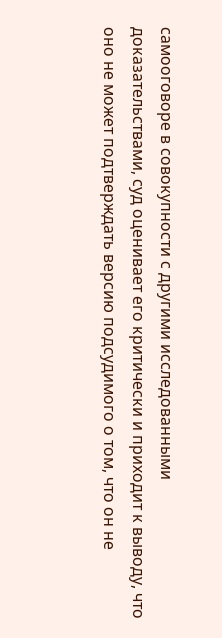самооговоре в совокупности с другими исследованными доказательствами, суд оценивает его критически и приходит к выводу, что оно не может подтверждать версию подсудимого о том, что он не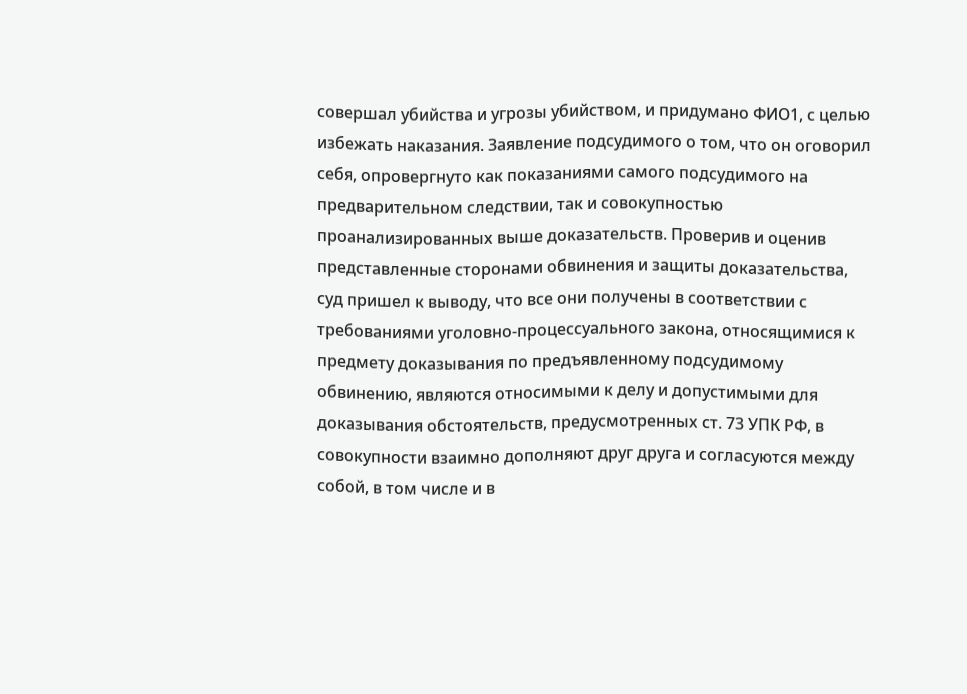совершал убийства и угрозы убийством, и придумано ФИО1, с целью избежать наказания. Заявление подсудимого о том, что он оговорил себя, опровергнуто как показаниями самого подсудимого на предварительном следствии, так и совокупностью проанализированных выше доказательств. Проверив и оценив представленные сторонами обвинения и защиты доказательства, суд пришел к выводу, что все они получены в соответствии с требованиями уголовно-процессуального закона, относящимися к предмету доказывания по предъявленному подсудимому обвинению, являются относимыми к делу и допустимыми для доказывания обстоятельств, предусмотренных ст. 73 УПК РФ, в совокупности взаимно дополняют друг друга и согласуются между собой, в том числе и в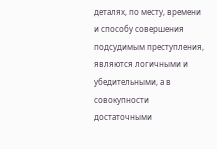деталях, по месту, времени и способу совершения подсудимым преступления, являются логичными и убедительными, а в совокупности достаточными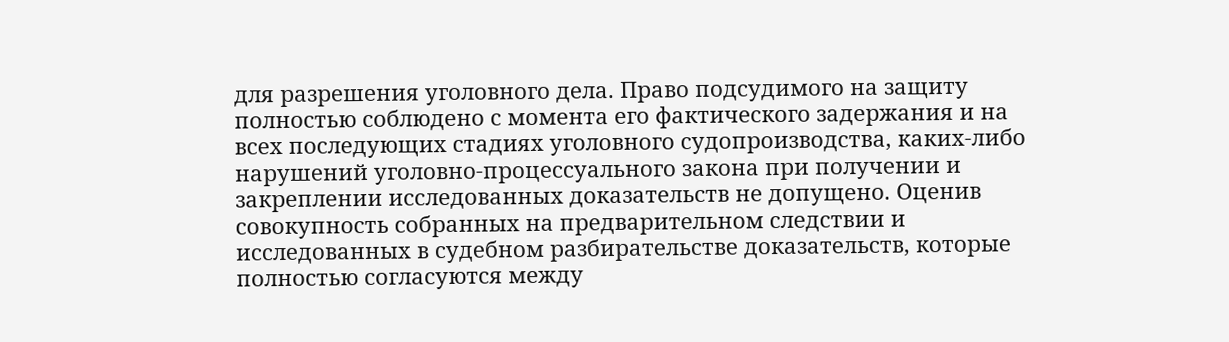для разрешения уголовного дела. Право подсудимого на защиту полностью соблюдено с момента его фактического задержания и на всех последующих стадиях уголовного судопроизводства, каких-либо нарушений уголовно-процессуального закона при получении и закреплении исследованных доказательств не допущено. Оценив совокупность собранных на предварительном следствии и исследованных в судебном разбирательстве доказательств, которые полностью согласуются между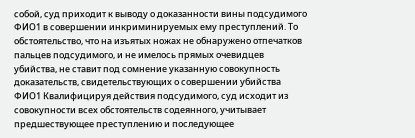собой, суд приходит к выводу о доказанности вины подсудимого ФИО1 в совершении инкриминируемых ему преступлений. То обстоятельство, что на изъятых ножах не обнаружено отпечатков пальцев подсудимого, и не имелось прямых очевидцев убийства, не ставит под сомнение указанную совокупность доказательств, свидетельствующих о совершении убийства ФИО1 Квалифицируя действия подсудимого, суд исходит из совокупности всех обстоятельств содеянного, учитывает предшествующее преступлению и последующее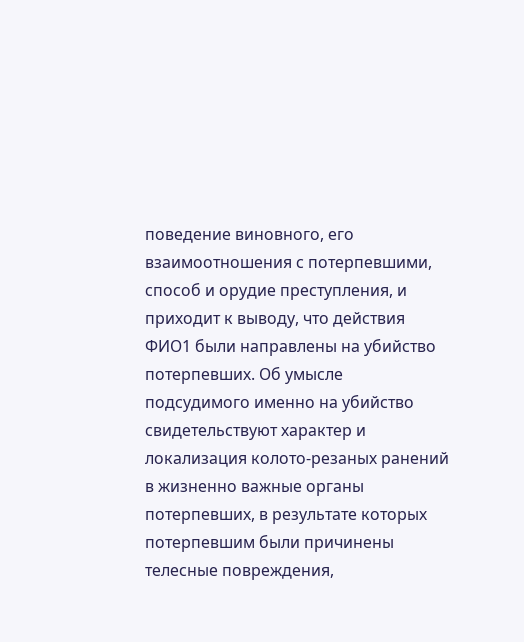поведение виновного, его взаимоотношения с потерпевшими, способ и орудие преступления, и приходит к выводу, что действия ФИО1 были направлены на убийство потерпевших. Об умысле подсудимого именно на убийство свидетельствуют характер и локализация колото-резаных ранений в жизненно важные органы потерпевших, в результате которых потерпевшим были причинены телесные повреждения,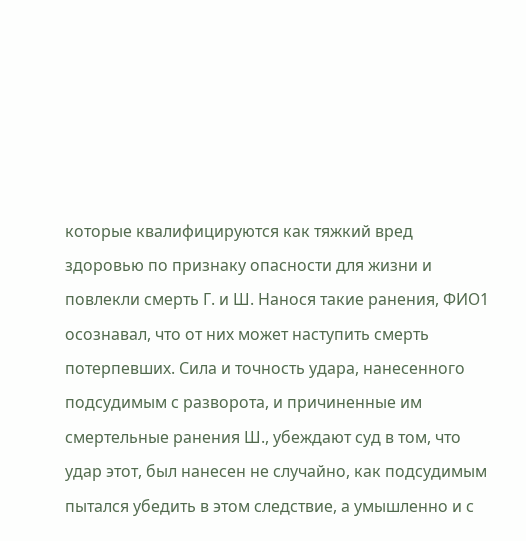которые квалифицируются как тяжкий вред здоровью по признаку опасности для жизни и повлекли смерть Г. и Ш. Нанося такие ранения, ФИО1 осознавал, что от них может наступить смерть потерпевших. Сила и точность удара, нанесенного подсудимым с разворота, и причиненные им смертельные ранения Ш., убеждают суд в том, что удар этот, был нанесен не случайно, как подсудимым пытался убедить в этом следствие, а умышленно и с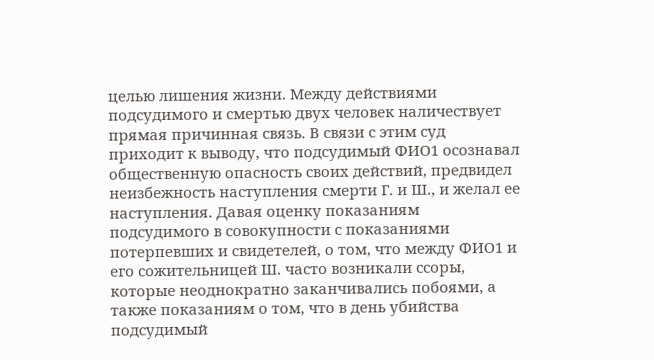целью лишения жизни. Между действиями подсудимого и смертью двух человек наличествует прямая причинная связь. В связи с этим суд приходит к выводу, что подсудимый ФИО1 осознавал общественную опасность своих действий, предвидел неизбежность наступления смерти Г. и Ш., и желал ее наступления. Давая оценку показаниям подсудимого в совокупности с показаниями потерпевших и свидетелей, о том, что между ФИО1 и его сожительницей Ш. часто возникали ссоры, которые неоднократно заканчивались побоями, а также показаниям о том, что в день убийства подсудимый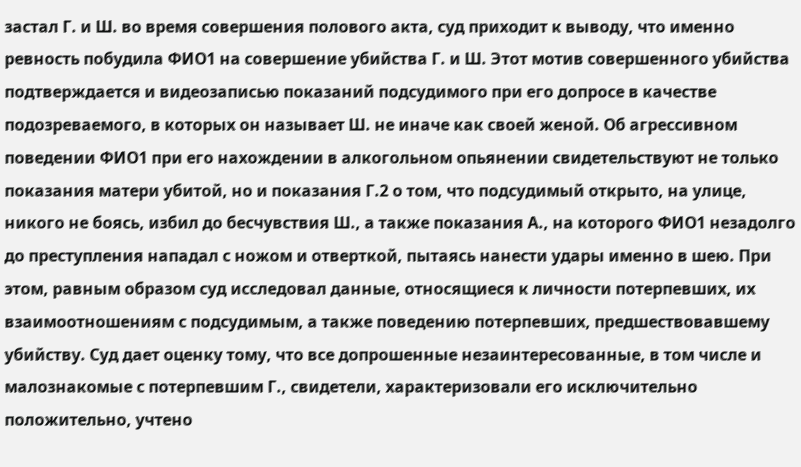застал Г. и Ш. во время совершения полового акта, суд приходит к выводу, что именно ревность побудила ФИО1 на совершение убийства Г. и Ш. Этот мотив совершенного убийства подтверждается и видеозаписью показаний подсудимого при его допросе в качестве подозреваемого, в которых он называет Ш. не иначе как своей женой. Об агрессивном поведении ФИО1 при его нахождении в алкогольном опьянении свидетельствуют не только показания матери убитой, но и показания Г.2 о том, что подсудимый открыто, на улице, никого не боясь, избил до бесчувствия Ш., а также показания А., на которого ФИО1 незадолго до преступления нападал с ножом и отверткой, пытаясь нанести удары именно в шею. При этом, равным образом суд исследовал данные, относящиеся к личности потерпевших, их взаимоотношениям с подсудимым, а также поведению потерпевших, предшествовавшему убийству. Суд дает оценку тому, что все допрошенные незаинтересованные, в том числе и малознакомые с потерпевшим Г., свидетели, характеризовали его исключительно положительно, учтено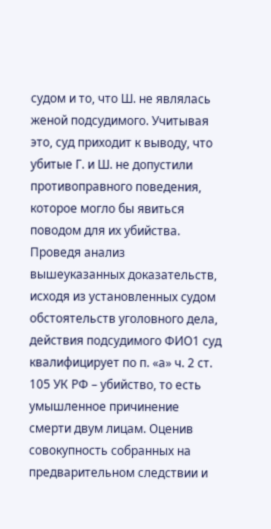судом и то, что Ш. не являлась женой подсудимого. Учитывая это, суд приходит к выводу, что убитые Г. и Ш. не допустили противоправного поведения, которое могло бы явиться поводом для их убийства. Проведя анализ вышеуказанных доказательств, исходя из установленных судом обстоятельств уголовного дела, действия подсудимого ФИО1 суд квалифицирует по п. «а» ч. 2 ст. 105 УК РФ – убийство, то есть умышленное причинение смерти двум лицам. Оценив совокупность собранных на предварительном следствии и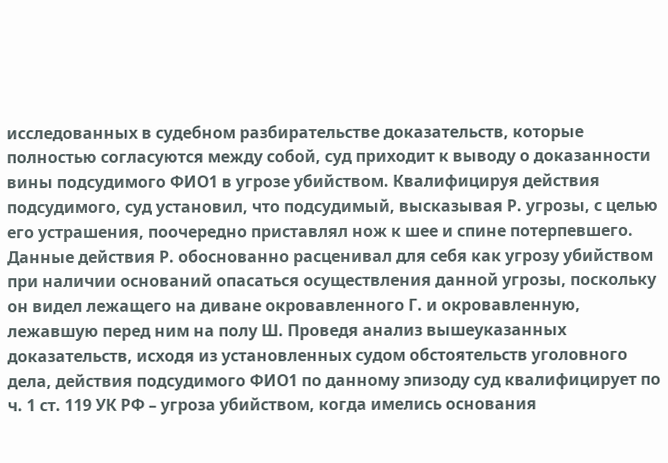исследованных в судебном разбирательстве доказательств, которые полностью согласуются между собой, суд приходит к выводу о доказанности вины подсудимого ФИО1 в угрозе убийством. Квалифицируя действия подсудимого, суд установил, что подсудимый, высказывая Р. угрозы, с целью его устрашения, поочередно приставлял нож к шее и спине потерпевшего. Данные действия Р. обоснованно расценивал для себя как угрозу убийством при наличии оснований опасаться осуществления данной угрозы, поскольку он видел лежащего на диване окровавленного Г. и окровавленную, лежавшую перед ним на полу Ш. Проведя анализ вышеуказанных доказательств, исходя из установленных судом обстоятельств уголовного дела, действия подсудимого ФИО1 по данному эпизоду суд квалифицирует по ч. 1 ст. 119 УК РФ – угроза убийством, когда имелись основания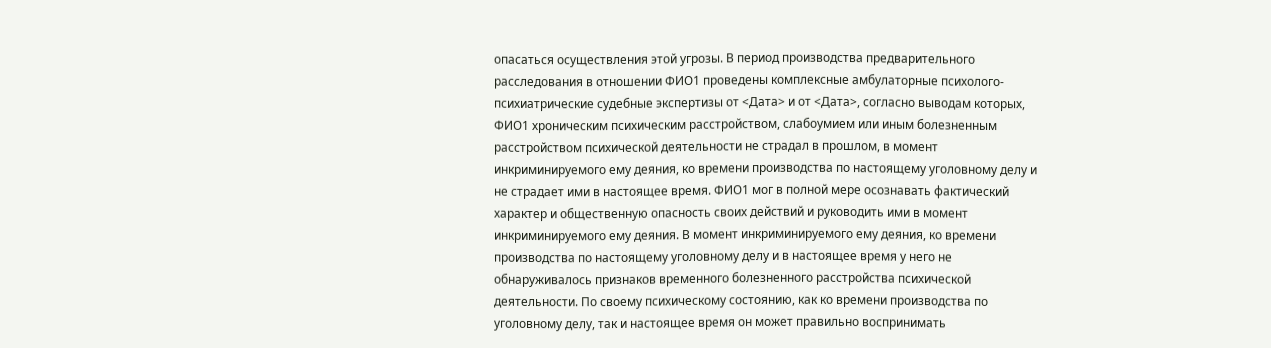опасаться осуществления этой угрозы. В период производства предварительного расследования в отношении ФИО1 проведены комплексные амбулаторные психолого-психиатрические судебные экспертизы от <Дата> и от <Дата>, согласно выводам которых, ФИО1 хроническим психическим расстройством, слабоумием или иным болезненным расстройством психической деятельности не страдал в прошлом, в момент инкриминируемого ему деяния, ко времени производства по настоящему уголовному делу и не страдает ими в настоящее время. ФИО1 мог в полной мере осознавать фактический характер и общественную опасность своих действий и руководить ими в момент инкриминируемого ему деяния. В момент инкриминируемого ему деяния, ко времени производства по настоящему уголовному делу и в настоящее время у него не обнаруживалось признаков временного болезненного расстройства психической деятельности. По своему психическому состоянию, как ко времени производства по уголовному делу, так и настоящее время он может правильно воспринимать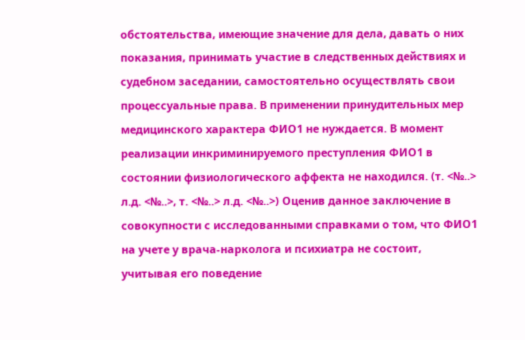обстоятельства, имеющие значение для дела, давать о них показания, принимать участие в следственных действиях и судебном заседании, самостоятельно осуществлять свои процессуальные права. В применении принудительных мер медицинского характера ФИО1 не нуждается. В момент реализации инкриминируемого преступления ФИО1 в состоянии физиологического аффекта не находился. (т. <№..> л.д. <№..>, т. <№..> л.д. <№..>) Оценив данное заключение в совокупности с исследованными справками о том, что ФИО1 на учете у врача-нарколога и психиатра не состоит, учитывая его поведение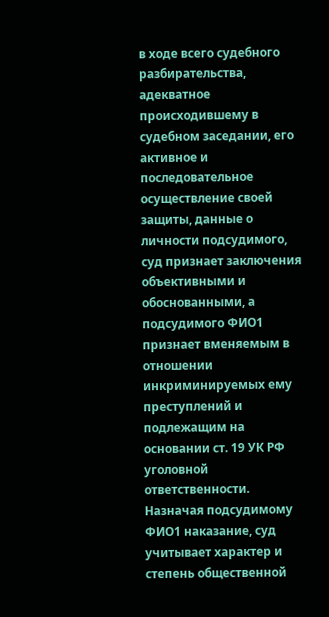в ходе всего судебного разбирательства, адекватное происходившему в судебном заседании, его активное и последовательное осуществление своей защиты, данные о личности подсудимого, суд признает заключения объективными и обоснованными, а подсудимого ФИО1 признает вменяемым в отношении инкриминируемых ему преступлений и подлежащим на основании ст. 19 УК РФ уголовной ответственности. Назначая подсудимому ФИО1 наказание, суд учитывает характер и степень общественной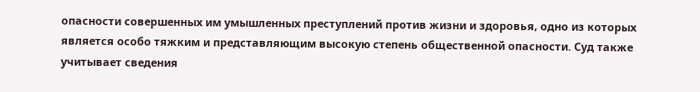опасности совершенных им умышленных преступлений против жизни и здоровья, одно из которых является особо тяжким и представляющим высокую степень общественной опасности. Суд также учитывает сведения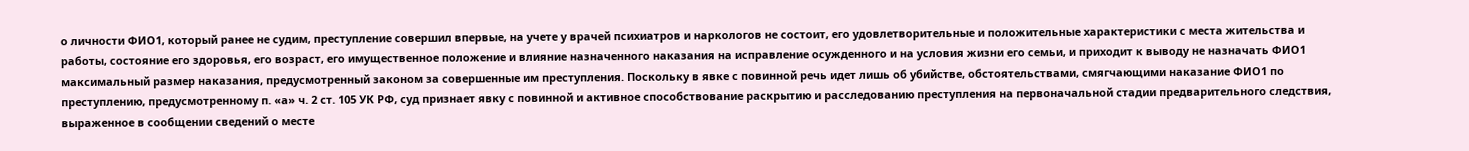о личности ФИО1, который ранее не судим, преступление совершил впервые, на учете у врачей психиатров и наркологов не состоит, его удовлетворительные и положительные характеристики с места жительства и работы, состояние его здоровья, его возраст, его имущественное положение и влияние назначенного наказания на исправление осужденного и на условия жизни его семьи, и приходит к выводу не назначать ФИО1 максимальный размер наказания, предусмотренный законом за совершенные им преступления. Поскольку в явке с повинной речь идет лишь об убийстве, обстоятельствами, смягчающими наказание ФИО1 по преступлению, предусмотренному п. «а» ч. 2 ст. 105 УК РФ, суд признает явку с повинной и активное способствование раскрытию и расследованию преступления на первоначальной стадии предварительного следствия, выраженное в сообщении сведений о месте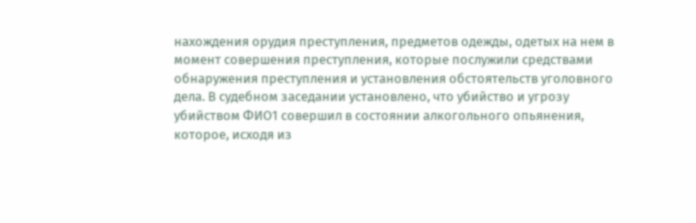нахождения орудия преступления, предметов одежды, одетых на нем в момент совершения преступления, которые послужили средствами обнаружения преступления и установления обстоятельств уголовного дела. В судебном заседании установлено, что убийство и угрозу убийством ФИО1 совершил в состоянии алкогольного опьянения, которое, исходя из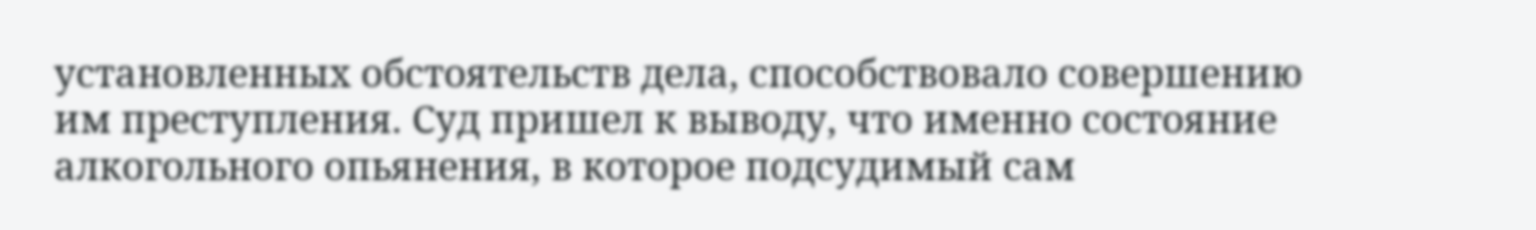установленных обстоятельств дела, способствовало совершению им преступления. Суд пришел к выводу, что именно состояние алкогольного опьянения, в которое подсудимый сам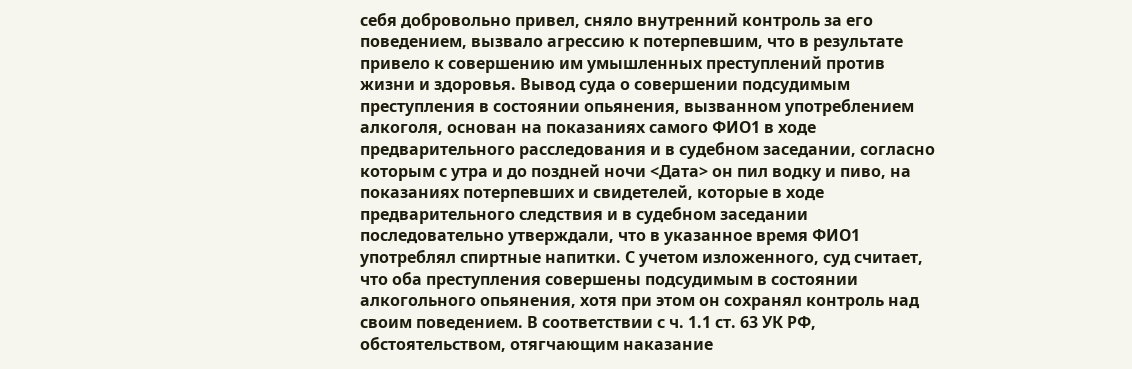себя добровольно привел, сняло внутренний контроль за его поведением, вызвало агрессию к потерпевшим, что в результате привело к совершению им умышленных преступлений против жизни и здоровья. Вывод суда о совершении подсудимым преступления в состоянии опьянения, вызванном употреблением алкоголя, основан на показаниях самого ФИО1 в ходе предварительного расследования и в судебном заседании, согласно которым с утра и до поздней ночи <Дата> он пил водку и пиво, на показаниях потерпевших и свидетелей, которые в ходе предварительного следствия и в судебном заседании последовательно утверждали, что в указанное время ФИО1 употреблял спиртные напитки. С учетом изложенного, суд считает, что оба преступления совершены подсудимым в состоянии алкогольного опьянения, хотя при этом он сохранял контроль над своим поведением. В соответствии с ч. 1.1 ст. 63 УК РФ, обстоятельством, отягчающим наказание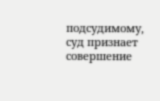подсудимому, суд признает совершение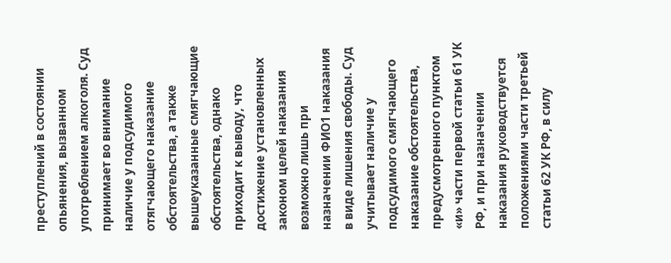преступлений в состоянии опьянения, вызванном употреблением алкоголя. Суд принимает во внимание наличие у подсудимого отягчающего наказание обстоятельства, а также вышеуказанные смягчающие обстоятельства, однако приходит к выводу, что достижение установленных законом целей наказания возможно лишь при назначении ФИО1 наказания в виде лишения свободы. Суд учитывает наличие у подсудимого смягчающего наказание обстоятельства, предусмотренного пунктом «и» части первой статьи 61 УК РФ, и при назначении наказания руководствуется положениями части третьей статьи 62 УК РФ, в силу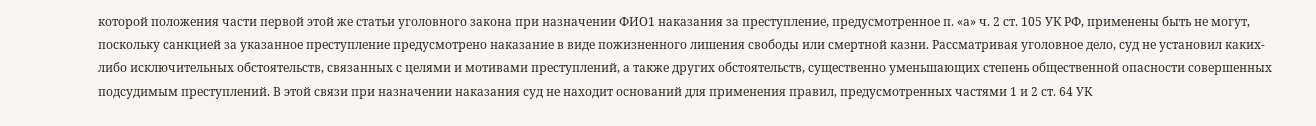которой положения части первой этой же статьи уголовного закона при назначении ФИО1 наказания за преступление, предусмотренное п. «а» ч. 2 ст. 105 УК РФ, применены быть не могут, поскольку санкцией за указанное преступление предусмотрено наказание в виде пожизненного лишения свободы или смертной казни. Рассматривая уголовное дело, суд не установил каких-либо исключительных обстоятельств, связанных с целями и мотивами преступлений, а также других обстоятельств, существенно уменьшающих степень общественной опасности совершенных подсудимым преступлений. В этой связи при назначении наказания суд не находит оснований для применения правил, предусмотренных частями 1 и 2 ст. 64 УК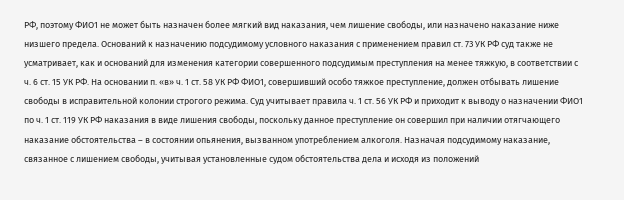РФ, поэтому ФИО1 не может быть назначен более мягкий вид наказания, чем лишение свободы, или назначено наказание ниже низшего предела. Оснований к назначению подсудимому условного наказания с применением правил ст. 73 УК РФ суд также не усматривает, как и оснований для изменения категории совершенного подсудимым преступления на менее тяжкую, в соответствии с ч. 6 ст. 15 УК РФ. На основании п. «в» ч. 1 ст. 58 УК РФ ФИО1, совершивший особо тяжкое преступление, должен отбывать лишение свободы в исправительной колонии строгого режима. Суд учитывает правила ч. 1 ст. 56 УК РФ и приходит к выводу о назначении ФИО1 по ч. 1 ст. 119 УК РФ наказания в виде лишения свободы, поскольку данное преступление он совершил при наличии отягчающего наказание обстоятельства – в состоянии опьянения, вызванном употреблением алкоголя. Назначая подсудимому наказание, связанное с лишением свободы, учитывая установленные судом обстоятельства дела и исходя из положений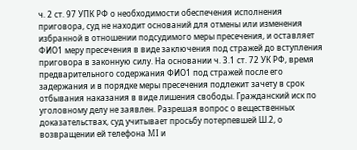ч. 2 ст. 97 УПК РФ о необходимости обеспечения исполнения приговора, суд не находит оснований для отмены или изменения избранной в отношении подсудимого меры пресечения, и оставляет ФИО1 меру пресечения в виде заключения под стражей до вступления приговора в законную силу. На основании ч. 3.1 ст. 72 УК РФ, время предварительного содержания ФИО1 под стражей после его задержания и в порядке меры пресечения подлежит зачету в срок отбывания наказания в виде лишения свободы. Гражданский иск по уголовному делу не заявлен. Разрешая вопрос о вещественных доказательствах, суд учитывает просьбу потерпевшей Ш.2, о возвращении ей телефона MI и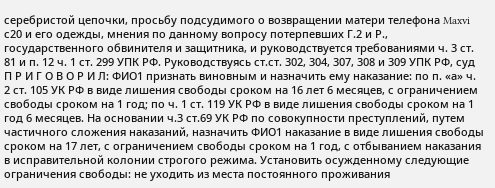серебристой цепочки, просьбу подсудимого о возвращении матери телефона Maxvi с20 и его одежды, мнения по данному вопросу потерпевших Г.2 и Р., государственного обвинителя и защитника, и руководствуется требованиями ч. 3 ст. 81 и п. 12 ч. 1 ст. 299 УПК РФ. Руководствуясь ст.ст. 302, 304, 307, 308 и 309 УПК РФ, суд П Р И Г О В О Р И Л: ФИО1 признать виновным и назначить ему наказание: по п. «а» ч. 2 ст. 105 УК РФ в виде лишения свободы сроком на 16 лет 6 месяцев, с ограничением свободы сроком на 1 год; по ч. 1 ст. 119 УК РФ в виде лишения свободы сроком на 1 год 6 месяцев. На основании ч.3 ст.69 УК РФ по совокупности преступлений, путем частичного сложения наказаний, назначить ФИО1 наказание в виде лишения свободы сроком на 17 лет, с ограничением свободы сроком на 1 год, с отбыванием наказания в исправительной колонии строгого режима. Установить осужденному следующие ограничения свободы: не уходить из места постоянного проживания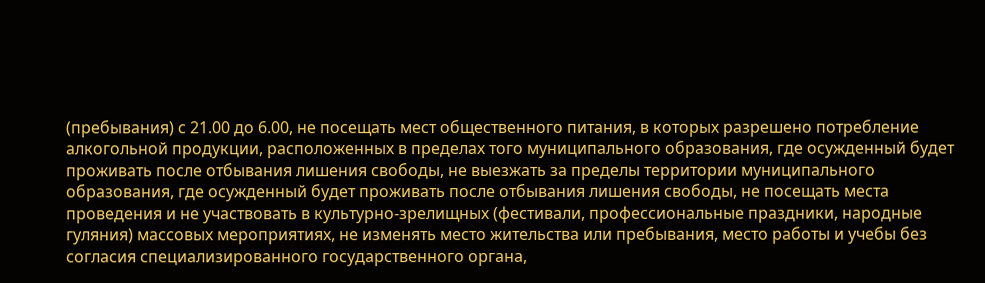(пребывания) с 21.00 до 6.00, не посещать мест общественного питания, в которых разрешено потребление алкогольной продукции, расположенных в пределах того муниципального образования, где осужденный будет проживать после отбывания лишения свободы, не выезжать за пределы территории муниципального образования, где осужденный будет проживать после отбывания лишения свободы, не посещать места проведения и не участвовать в культурно-зрелищных (фестивали, профессиональные праздники, народные гуляния) массовых мероприятиях, не изменять место жительства или пребывания, место работы и учебы без согласия специализированного государственного органа,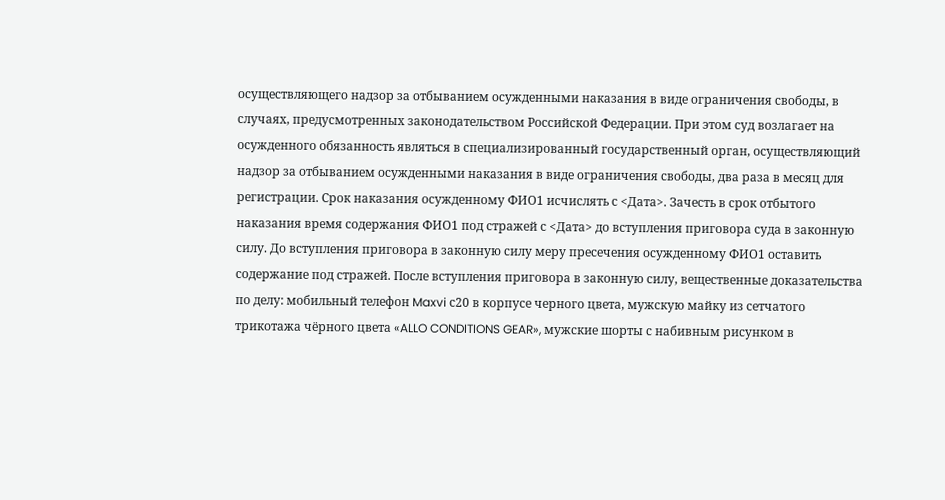осуществляющего надзор за отбыванием осужденными наказания в виде ограничения свободы, в случаях, предусмотренных законодательством Российской Федерации. При этом суд возлагает на осужденного обязанность являться в специализированный государственный орган, осуществляющий надзор за отбыванием осужденными наказания в виде ограничения свободы, два раза в месяц для регистрации. Срок наказания осужденному ФИО1 исчислять с <Дата>. Зачесть в срок отбытого наказания время содержания ФИО1 под стражей с <Дата> до вступления приговора суда в законную силу. До вступления приговора в законную силу меру пресечения осужденному ФИО1 оставить содержание под стражей. После вступления приговора в законную силу, вещественные доказательства по делу: мобильный телефон Maxvi с20 в корпусе черного цвета, мужскую майку из сетчатого трикотажа чёрного цвета «ALLO CONDITIONS GEAR», мужские шорты с набивным рисунком в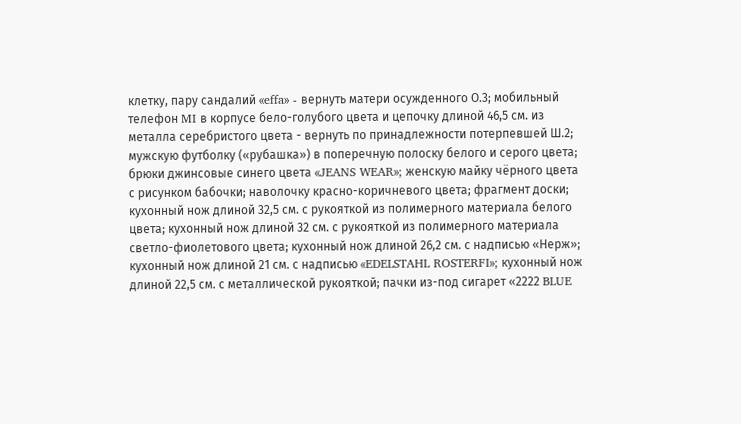клетку, пару сандалий «effa» - вернуть матери осужденного О.3; мобильный телефон MI в корпусе бело-голубого цвета и цепочку длиной 46,5 см. из металла серебристого цвета - вернуть по принадлежности потерпевшей Ш.2; мужскую футболку («рубашка») в поперечную полоску белого и серого цвета; брюки джинсовые синего цвета «JEANS WEAR»; женскую майку чёрного цвета с рисунком бабочки; наволочку красно-коричневого цвета; фрагмент доски; кухонный нож длиной 32,5 см. с рукояткой из полимерного материала белого цвета; кухонный нож длиной 32 см. с рукояткой из полимерного материала светло-фиолетового цвета; кухонный нож длиной 26,2 см. с надписью «Нерж»; кухонный нож длиной 21 см. с надписью «EDELSTAHL ROSTERFI»; кухонный нож длиной 22,5 см. с металлической рукояткой; пачки из-под сигарет «2222 BLUE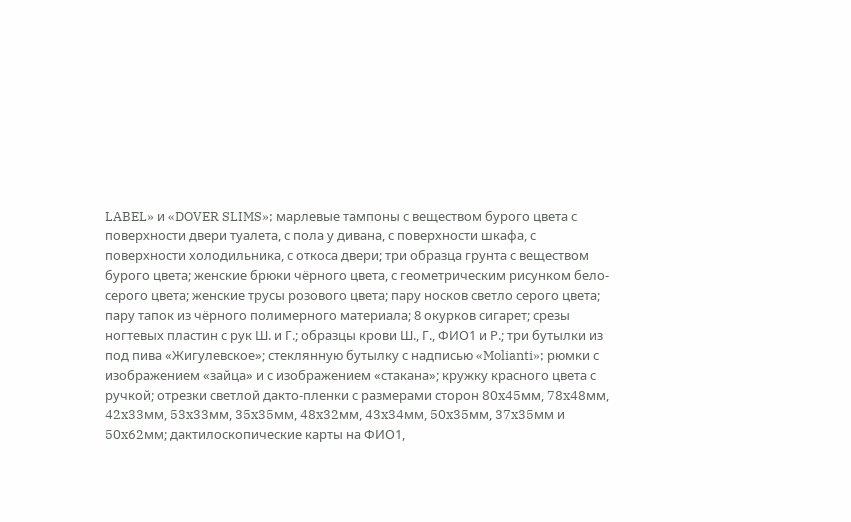LABEL» и «DOVER SLIMS»; марлевые тампоны с веществом бурого цвета с поверхности двери туалета, с пола у дивана, с поверхности шкафа, с поверхности холодильника, с откоса двери; три образца грунта с веществом бурого цвета; женские брюки чёрного цвета, с геометрическим рисунком бело-серого цвета; женские трусы розового цвета; пару носков светло серого цвета; пару тапок из чёрного полимерного материала; 8 окурков сигарет; срезы ногтевых пластин с рук Ш. и Г.; образцы крови Ш., Г., ФИО1 и Р.; три бутылки из под пива «Жигулевское»; стеклянную бутылку с надписью «Molianti»; рюмки с изображением «зайца» и с изображением «стакана»; кружку красного цвета с ручкой; отрезки светлой дакто-пленки с размерами сторон 80x45мм, 78x48мм, 42x33мм, 53x33мм, 35x35мм, 48x32мм, 43x34мм, 50x35мм, 37x35мм и 50x62мм; дактилоскопические карты на ФИО1,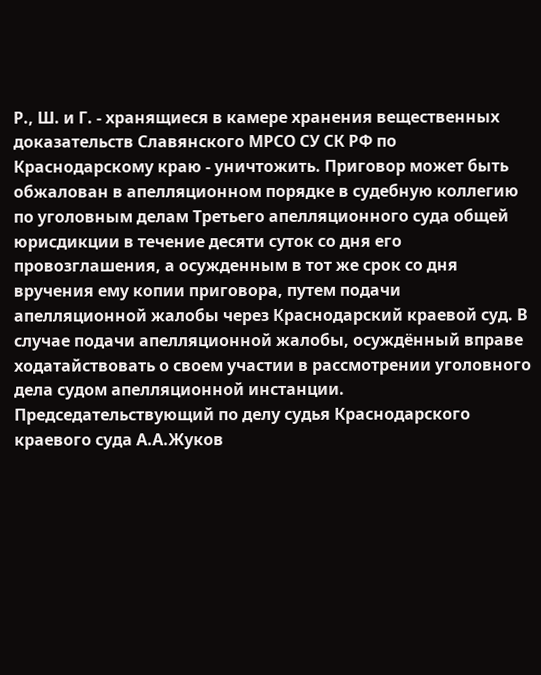Р., Ш. и Г. - хранящиеся в камере хранения вещественных доказательств Славянского МРСО СУ СК РФ по Краснодарскому краю - уничтожить. Приговор может быть обжалован в апелляционном порядке в судебную коллегию по уголовным делам Третьего апелляционного суда общей юрисдикции в течение десяти суток со дня его провозглашения, а осужденным в тот же срок со дня вручения ему копии приговора, путем подачи апелляционной жалобы через Краснодарский краевой суд. В случае подачи апелляционной жалобы, осуждённый вправе ходатайствовать о своем участии в рассмотрении уголовного дела судом апелляционной инстанции. Председательствующий по делу судья Краснодарского краевого суда А.А.Жуков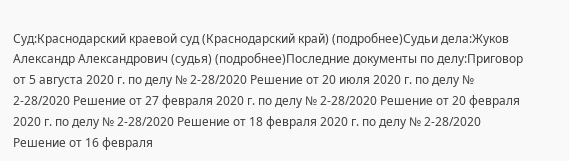Суд:Краснодарский краевой суд (Краснодарский край) (подробнее)Судьи дела:Жуков Александр Александрович (судья) (подробнее)Последние документы по делу:Приговор от 5 августа 2020 г. по делу № 2-28/2020 Решение от 20 июля 2020 г. по делу № 2-28/2020 Решение от 27 февраля 2020 г. по делу № 2-28/2020 Решение от 20 февраля 2020 г. по делу № 2-28/2020 Решение от 18 февраля 2020 г. по делу № 2-28/2020 Решение от 16 февраля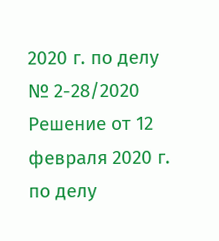2020 г. по делу № 2-28/2020 Решение от 12 февраля 2020 г. по делу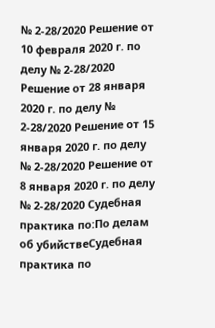№ 2-28/2020 Решение от 10 февраля 2020 г. по делу № 2-28/2020 Решение от 28 января 2020 г. по делу № 2-28/2020 Решение от 15 января 2020 г. по делу № 2-28/2020 Решение от 8 января 2020 г. по делу № 2-28/2020 Судебная практика по:По делам об убийствеСудебная практика по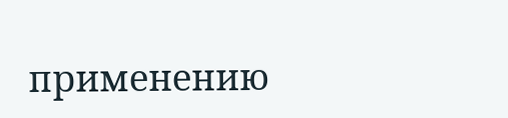применению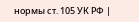нормы ст. 105 УК РФ |